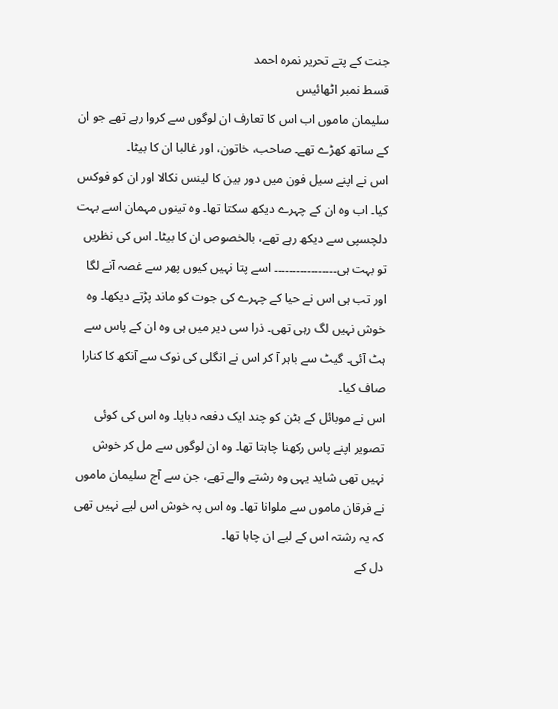جنت کے پتے تحریر نمرہ احمد
قسط نمبر اٹھائیس
سلیمان ماموں اب اس کا تعارف ان لوگوں سے کروا رہے تھے جو ان کے ساتھ کھڑے تھے۔ صاحب، خاتون، اور غالبا ان کا بیٹا۔
اس نے اپنے سیل فون میں دور بین کا لینس نکالا اور ان کو فوکس کیا۔ اب وہ ان کے چہرے دیکھ سکتا تھا۔ وہ تینوں مہمان اسے بہت دلچسپی سے دیکھ رہے تھے، بالخصوص ان کا بیٹا۔ اس کی نظریں تو بہت ہی۔۔۔۔۔۔۔۔۔۔۔۔۔۔۔۔۔ اسے پتا نہیں کیوں پھر سے غصہ آنے لگا اور تب ہی اس نے حیا کے چہرے کی جوت کو ماند پڑتے دیکھا۔ وہ خوش نہیں لگ رہی تھی۔ ذرا سی دیر میں ہی وہ ان کے پاس سے ہٹ آئی۔ گیٹ سے باہر آ کر اس نے انگلی کی نوک سے آنکھ کا کنارا صاف کیا۔
اس نے موبائل کے بٹن کو چند ایک دفعہ دبایا۔ وہ اس کی کوئی تصویر اپنے پاس رکھنا چاہتا تھا۔ وہ ان لوگوں سے مل کر خوش نہیں تھی شاید یہی وہ رشتے والے تھے، جن سے آج سلیمان ماموں نے فرقان ماموں سے ملوانا تھا۔ وہ اس پہ خوش اس لیے نہیں تھی کہ یہ رشتہ اس کے لیے ان چاہا تھا۔
دل کے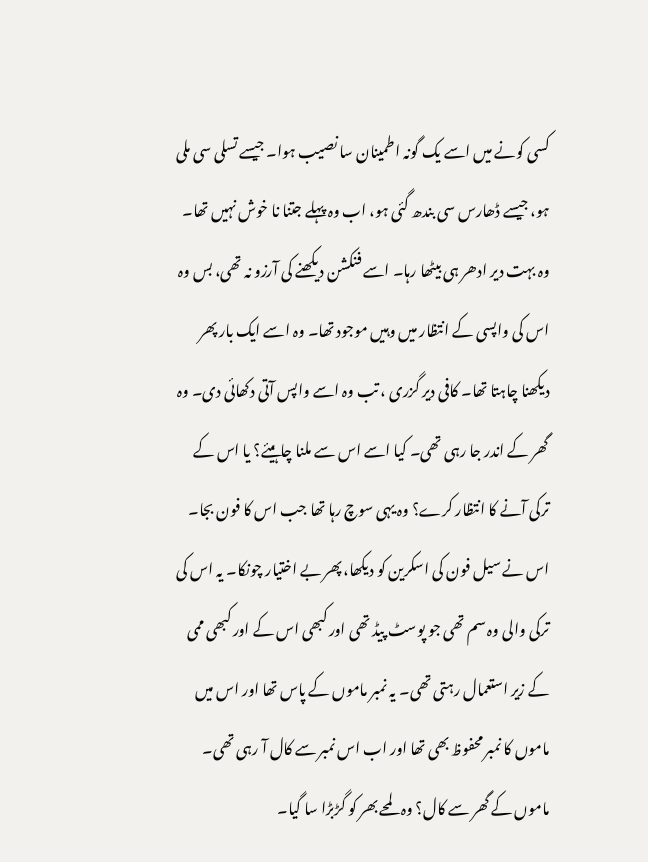کسی کونے میں اسے یک گونہ اطمینان سا نصیب ہوا۔ جیسے تسلی سی ملی ہو، جیسے ڈھارس سی بندھ گئی ہو، اب وہ پہلے جتنا نا خوش نہیں تھا۔
وہ بہت دیر ادھر ہی بیٹھا رہا۔ اسے فنکشن دیکھنے کی آرزو نہ تھی، بس وہ اس کی واپسی کے انتظار میں وہیں موجود تھا۔ وہ اسے ایک بار پھر دیکھنا چاہتا تھا۔ کافی دیر گزری ، تب وہ اسے واپس آتی دکھائی دی۔ وہ گھر کے اندر جا رہی تھی۔ کیا اسے اس سے ملنا چاہیئے؟ یا اس کے ترکی آنے کا انتظار کرے؟ وہ یہی سوچ رہا تھا جب اس کا فون بجا۔
اس نے سیل فون کی اسکرین کو دیکھا، پھر بے اختیار چونکا۔ یہ اس کی ترکی والی وہ سم تھی جو پوسٹ پیڈ تھی اور کبھی اس کے اور کبھی ممی کے زیر استعمال رہتی تھی۔ یہ نمبر ماموں کے پاس تھا اور اس میں ماموں کا نمبر محفوظ بھی تھا اور اب اس نمبر سے کال آ رہی تھی۔ ماموں کے گھر سے کال؟ وہ لمحے بھر کو گڑبڑا سا گیا۔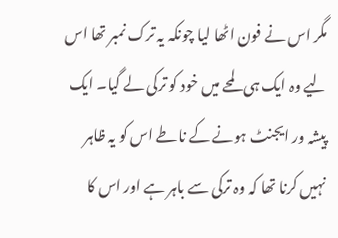مگر اس نے فون اٹھا لیا چونکہ یہ ترک نمبر تھا اس لیے وہ ایک ہی لمحے میں خود کو ترکی لے گیا۔ ایک پیشہ ور ایجنٹ ہونے کے ناطے اس کو یہ ظاہر نہیں کرنا تھا کہ وہ ترکی سے باہر ہے اور اس کا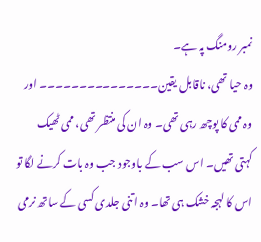نمبر رومنگ پہ ہے۔
وہ حیا تھی، ناقابل یقین۔۔۔۔۔۔۔۔۔۔۔۔۔۔۔ اور وہ ممی کا پوچھ رہی تھی۔ وہ ان کی منتظر تھی، ممی ٹھیک کہتی تھیں۔ اس سب کے باوجود جب وہ بات کرنے لگا تو اس کا لہجہ خشک ہی تھا۔ وہ اتنی جلدی کسی کے ساتھ نرمی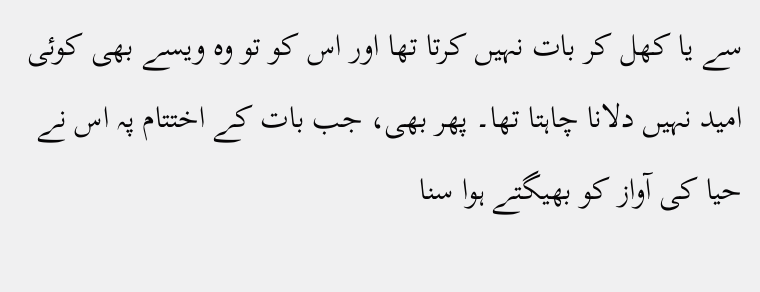سے یا کھل کر بات نہیں کرتا تھا اور اس کو تو وہ ویسے بھی کوئی امید نہیں دلانا چاہتا تھا۔ پھر بھی، جب بات کے اختتام پہ اس نے حیا کی آواز کو بھیگتے ہوا سنا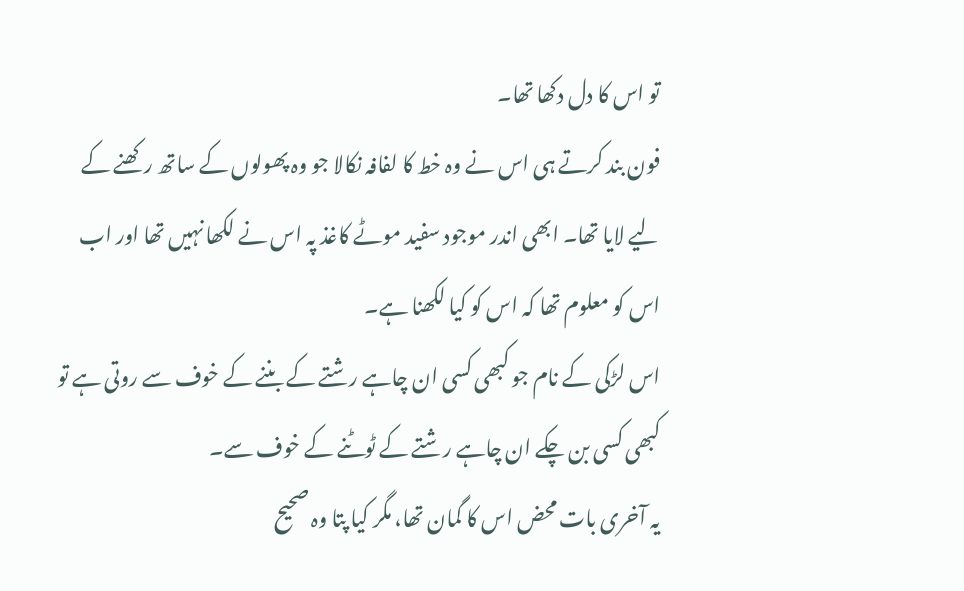تو اس کا دل دکھا تھا۔
فون بند کرتے ہی اس نے وہ خط کا لفافہ نکالا جو وہ پھولوں کے ساتھ رکھنے کے لیے لایا تھا۔ ابھی اندر موجود سفید موٹے کاغذ پہ اس نے لکھا نہیں تھا اور اب اس کو معلوم تھا کہ اس کو کیا لکھنا ہے۔
اس لڑکی کے نام جو کبھی کسی ان چاہے رشتے کے بننے کے خوف سے روتی ہے تو کبھی کسی بن چکے ان چاہے رشتے کے ٹوٹنے کے خوف سے۔
یہ آخری بات محض اس کا گمان تھا، مگر کیا پتا وہ صحیح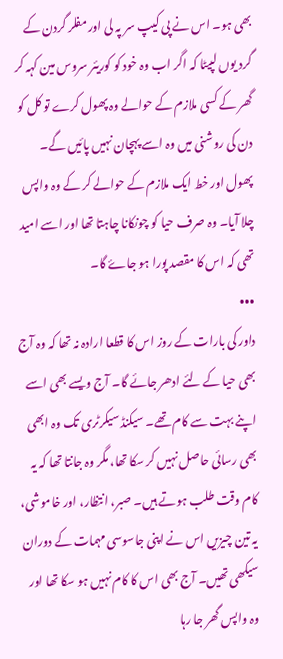بھی ہو۔ اس نے پی کیپ سر پہ لی اور مفلر گردن کے گرد یوں لپیٹا کہ اگر اب وہ خود کو کوریئر سروس مین کہہ کر گھر کے کسی ملازم کے حوالے وہ پھول کرے تو کل کو دن کی روشنی میں وہ اسے پہچان نہیں پائیں گے۔ پھول اور خط ایک ملازم کے حوالے کر کے وہ واپس چلا آیا۔ وہ صرف حیا کو چونکانا چاہتا تھا اور اسے امید تھی کہ اس کا مقصد پورا ہو جاۓ گا۔
•••
داور کی بارات کے روز اس کا قطعا ارادہ نہ تھا کہ وہ آج بھی حیا کے لئے ادھر جائے گا۔ آج ویسے بھی اسے اپنے بہت سے کام تھے۔ سیکنڈ سیکرٹری تک وہ ابھی بھی رسائی حاصل نہیں کر سکا تھا، مگر وہ جانتا تھا کہ یہ کام وقت طلب ہوتے ہیں۔ صبر، انتظار، اور خاموشی، یہ تین چیزیں اس نے اپنی جاسوسی مہمات کے دوران سیکھی تھیں۔ آج بھی اس کا کام نہیں ہو سکا تھا اور وہ واپس گھر جا رہا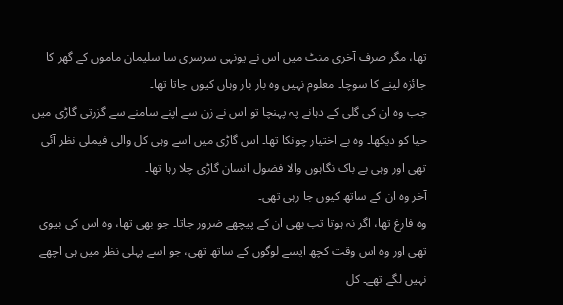تھا، مگر صرف آخری منٹ میں اس نے یونہی سرسری سا سلیمان ماموں کے گھر کا جائزہ لینے کا سوچا۔ معلوم نہیں وہ بار بار وہاں کیوں جاتا تھا۔
جب وہ ان کی گلی کے دہانے پہ پہنچا تو اس نے زن سے اپنے سامنے سے گزرتی گاڑی میں حیا کو دیکھا۔ وہ بے اختیار چونکا تھا۔ اس گاڑی میں اسے وہی کل والی فیملی نظر آئی تھی اور وہی بے باک نگاہوں والا فضول انسان گاڑی چلا رہا تھا۔
آخر وہ ان کے ساتھ کیوں جا رہی تھی۔
وہ فارغ تھا، اگر نہ ہوتا تب بھی ان کے پیچھے ضرور جاتا۔ جو بھی تھا، وہ اس کی بیوی تھی اور وہ اس وقت کچھ ایسے لوگوں کے ساتھ تھی، جو اسے پہلی نظر میں ہی اچھے نہیں لگے تھے۔ کل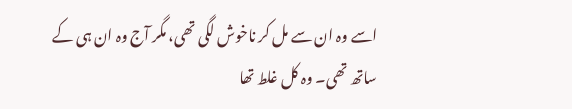اسے وہ ان سے مل کر ناخوش لگی تھی، مگر آج وہ ان ہی کے ساتھ تھی۔ وہ کل غلط تھا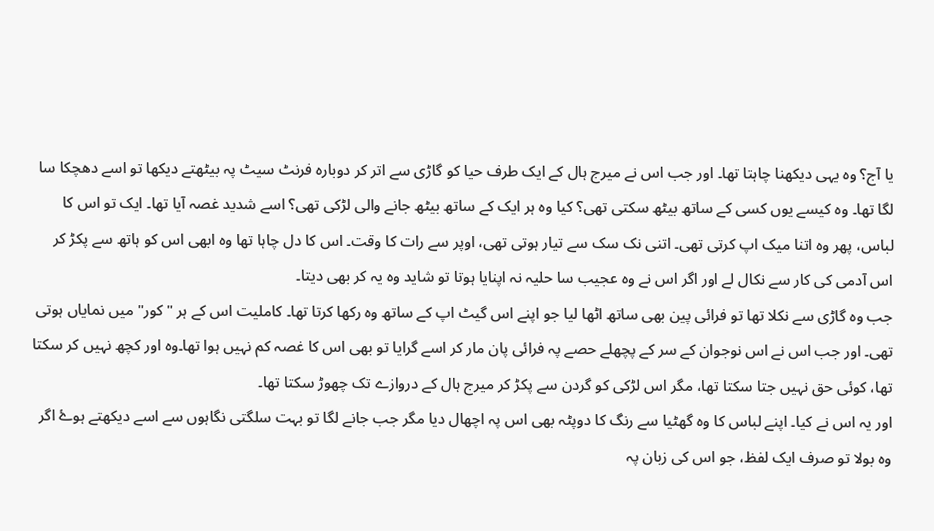یا آج؟ وہ یہی دیکھنا چاہتا تھا۔ اور جب اس نے میرج ہال کے ایک طرف حیا کو گاڑی سے اتر کر دوبارہ فرنٹ سیٹ پہ بیٹھتے دیکھا تو اسے دھچکا سا لگا تھا۔ وہ کیسے یوں کسی کے ساتھ بیٹھ سکتی تھی؟ کیا وہ ہر ایک کے ساتھ بیٹھ جانے والی لڑکی تھی؟ اسے شدید غصہ آیا تھا۔ ایک تو اس کا لباس، پھر وہ اتنا میک اپ کرتی تھی۔ اتنی نک سک سے تیار ہوتی تھی، اوپر سے رات کا وقت۔ اس کا دل چاہا تھا وہ ابھی اس کو ہاتھ سے پکڑ کر اس آدمی کی کار سے نکال لے اور اگر اس نے وہ عجیب سا حلیہ نہ اپنایا ہوتا تو شاید وہ یہ کر بھی دیتا۔
جب وہ گاڑی سے نکلا تھا تو فرائی پین بھی ساتھ اٹھا لیا جو اپنے اس گیٹ اپ کے ساتھ وہ رکھا کرتا تھا۔ کاملیت اس کے ہر "کور" میں نمایاں ہوتی تھی۔ اور جب اس نے اس نوجوان کے سر کے پچھلے حصے پہ فرائی پان مار کر اسے گرایا تو بھی اس کا غصہ کم نہیں ہوا تھا۔وہ اور کچھ نہیں کر سکتا تھا، کوئی حق نہیں جتا سکتا تھا، مگر اس لڑکی کو گردن سے پکڑ کر میرج ہال کے دروازے تک چھوڑ سکتا تھا۔
اور یہ اس نے کیا۔ اپنے لباس کا وہ گھٹیا سے رنگ کا دوپٹہ بھی اس پہ اچھال دیا مگر جب جانے لگا تو بہت سلگتی نگاہوں سے اسے دیکھتے ہوۓ اگر وہ بولا تو صرف ایک لفظ، جو اس کی زبان پہ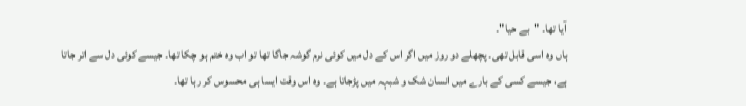آیا تھا۔ "بے حیا"۔
ہاں وہ اسی قابل تھی۔ پچھلے دو روز میں اگر اس کے دل میں کوئی نرم گوشہ جاگا تھا تو اب وہ ختم ہو چکا تھا۔ جیسے کوئی دل سے اتر جاتا ہے، جیسے کسی کے بارے میں انسان شک و شبہہ میں پڑجاتا ہے۔ وہ اس وقت ایسا ہی محسوس کر رہا تھا۔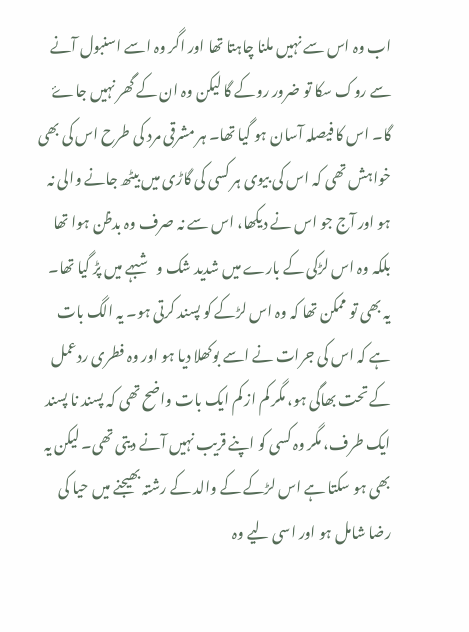اب وہ اس سے نہیں ملنا چاہتا تھا اور اگر وہ اسے اسنبول آنے سے روک سکا تو ضرور روکے گا لیکن وہ ان کے گھر نہیں جاۓ گا۔ اس کا فیصلہ آسان ہو گیا تھا۔ ہر مشرقی مرد کی طرح اس کی بھی خواہش تھی کہ اس کی بیوی ہر کسی کی گاڑی میں بیٹھ جانے والی نہ ہو اور آج جو اس نے دیکھا، اس سے نہ صرف وہ بدظن ہوا تھا بلکہ وہ اس لڑکی کے بارے میں شدید شک و شبہے میں پڑ گیا تھا۔
یہ بھی تو ممکن تھا کہ وہ اس لڑکے کو پسند کرتی ہو۔ یہ الگ بات ہے کہ اس کی جرات نے اسے بوکھلا دیا ہو اور وہ فطری ردعمل کے تحت بھاگی ہو، مگر کم از کم ایک بات واضح تھی کہ پسند نا پسند ایک طرف، مگر وہ کسی کو اپنے قریب نہیں آنے دیتی تھی۔ لیکن یہ بھی ہو سکتا ہے اس لڑکے کے والد کے رشتہ بھیجنے میں حیا کی رضا شامل ہو اور اسی لیے وہ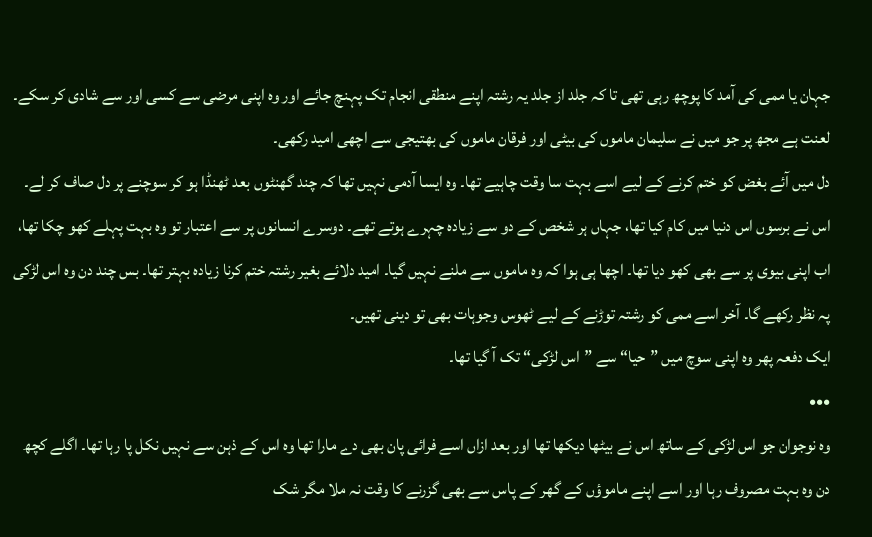جہان یا ممی کی آمد کا پوچھ رہی تھی تا کہ جلد از جلد یہ رشتہ اپنے منطقی انجام تک پہنچ جائے اور وہ اپنی مرضی سے کسی اور سے شادی کر سکے۔
لعنت ہے مجھ پر جو میں نے سلیمان ماموں کی بیٹی اور فرقان ماموں کی بھتیجی سے اچھی امید رکھی۔
دل میں آئے بغض کو ختم کرنے کے لیے اسے بہت سا وقت چاہیے تھا۔ وہ ایسا آدمی نہیں تھا کہ چند گھنٹوں بعد ٹھنڈا ہو کر سوچنے پر دل صاف کر لے۔
اس نے برسوں اس دنیا میں کام کیا تھا، جہاں ہر شخص کے دو سے زیادہ چہرے ہوتے تھے۔ دوسرے انسانوں پر سے اعتبار تو وہ بہت پہلے کھو چکا تھا، اب اپنی بیوی پر سے بھی کھو دیا تھا۔ اچھا ہی ہوا کہ وہ ماموں سے ملنے نہیں گیا۔ امید دلائے بغیر رشتہ ختم کرنا زیادہ بہتر تھا۔ بس چند دن وہ اس لڑکی پہ نظر رکھے گا۔ آخر اسے ممی کو رشتہ توڑنے کے لیے ٹھوس وجوہات بھی تو دینی تھیں۔
ایک دفعہ پھر وہ اپنی سوچ میں ”حیا“ سے ”اس لڑکی“ تک آ گیا تھا۔
•••
وہ نوجوان جو اس لڑکی کے ساتھ اس نے بیٹھا دیکھا تھا اور بعد ازاں اسے فرائی پان بھی دے مارا تھا وہ اس کے ذہن سے نہیں نکل پا رہا تھا۔ اگلے کچھ دن وہ بہت مصروف رہا اور اسے اپنے ماموؤں کے گھر کے پاس سے بھی گزرنے کا وقت نہ ملا مگر شک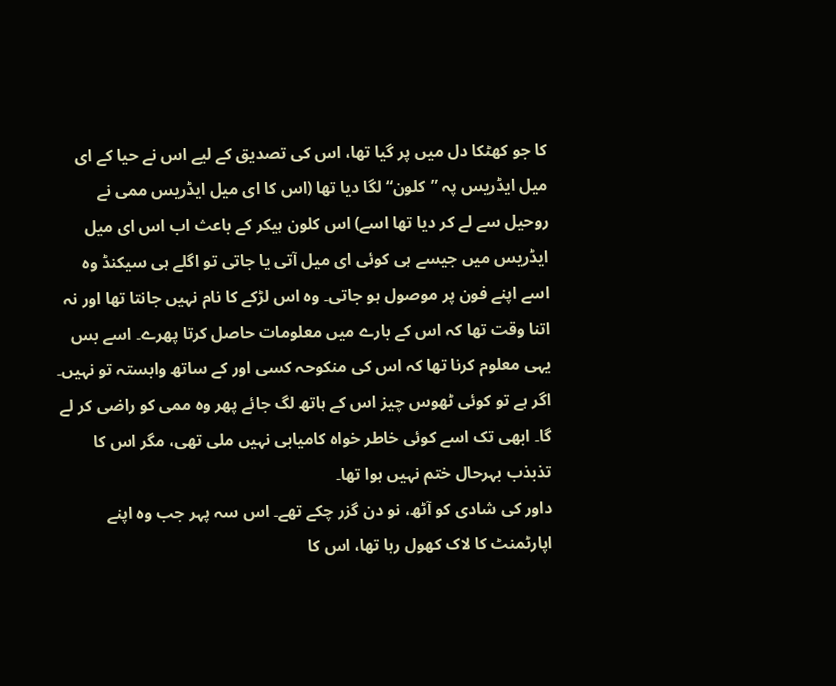کا جو کھٹکا دل میں پر گیا تھا، اس کی تصدیق کے لیے اس نے حیا کے ای میل ایڈریس پہ ”کلون“ لگا دیا تھا (اس کا ای میل ایڈریس ممی نے روحیل سے لے کر دیا تھا اسے) اس کلون ہیکر کے باعث اب اس ای میل ایڈریس میں جیسے ہی کوئی ای میل آتی یا جاتی تو اگلے ہی سیکنڈ وہ اسے اپنے فون پر موصول ہو جاتی۔ وہ اس لڑکے کا نام نہیں جانتا تھا اور نہ اتنا وقت تھا کہ اس کے بارے میں معلومات حاصل کرتا پھرے۔ اسے بس یہی معلوم کرنا تھا کہ اس کی منکوحہ کسی اور کے ساتھ وابستہ تو نہیں۔ اگر ہے تو کوئی ٹھوس چیز اس کے ہاتھ لگ جائے پھر وہ ممی کو راضی کر لے گا۔ ابھی تک اسے کوئی خاطر خواہ کامیابی نہیں ملی تھی، مگر اس کا تذبذب بہرحال ختم نہیں ہوا تھا۔
داور کی شادی کو آٹھ، نو دن گزر چکے تھے۔ اس سہ پہر جب وہ اپنے اپارٹمنٹ کا لاک کھول رہا تھا، اس کا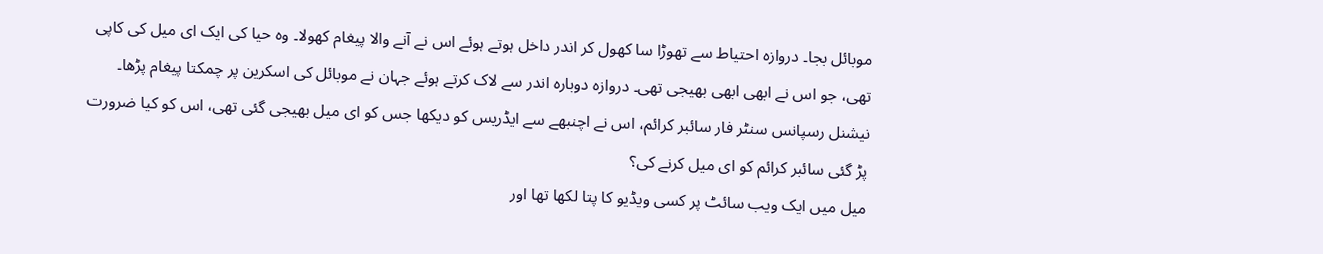موبائل بجا۔ دروازہ احتیاط سے تھوڑا سا کھول کر اندر داخل ہوتے ہوئے اس نے آنے والا پیغام کھولا۔ وہ حیا کی ایک ای میل کی کاپی تھی، جو اس نے ابھی ابھی بھیجی تھی۔ دروازہ دوبارہ اندر سے لاک کرتے ہوئے جہان نے موبائل کی اسکرین پر چمکتا پیغام پڑھا۔
نیشنل رسپانس سنٹر فار سائبر کرائم، اس نے اچنبھے سے ایڈریس کو دیکھا جس کو ای میل بھیجی گئی تھی، اس کو کیا ضرورت پڑ گئی سائبر کرائم کو ای میل کرنے کی؟
میل میں ایک ویب سائٹ پر کسی ویڈیو کا پتا لکھا تھا اور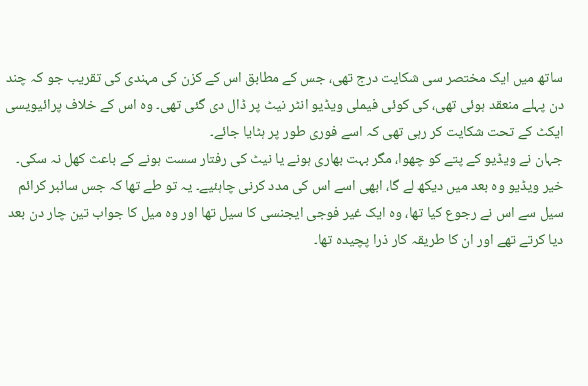ساتھ میں ایک مختصر سی شکایت درج تھی، جس کے مطابق اس کے کزن کی مہندی کی تقریب جو کہ چند دن پہلے منعقد ہوئی تھی، کی کوئی فیملی ویڈیو انٹر نیٹ پر ڈال دی گئی تھی۔ وہ اس کے خلاف پرائیویسی ایکٹ کے تحت شکایت کر رہی تھی کہ اسے فوری طور پر ہٹایا جائے۔
جہان نے ویڈیو کے پتے کو چھوا، مگر بہت بھاری ہونے یا نیٹ کی رفتار سست ہونے کے باعث کھل نہ سکی۔
خیر ویڈیو وہ بعد میں دیکھ لے گا، ابھی اسے اس کی مدد کرنی چاہئیے۔ یہ تو طے تھا کہ جس سائبر کرائم سیل سے اس نے رجوع کیا تھا، وہ ایک غیر فوجی ایجنسی کا سیل تھا اور وہ میل کا جواب تین چار دن بعد دیا کرتے تھے اور ان کا طریقہ کار ذرا پچیدہ تھا۔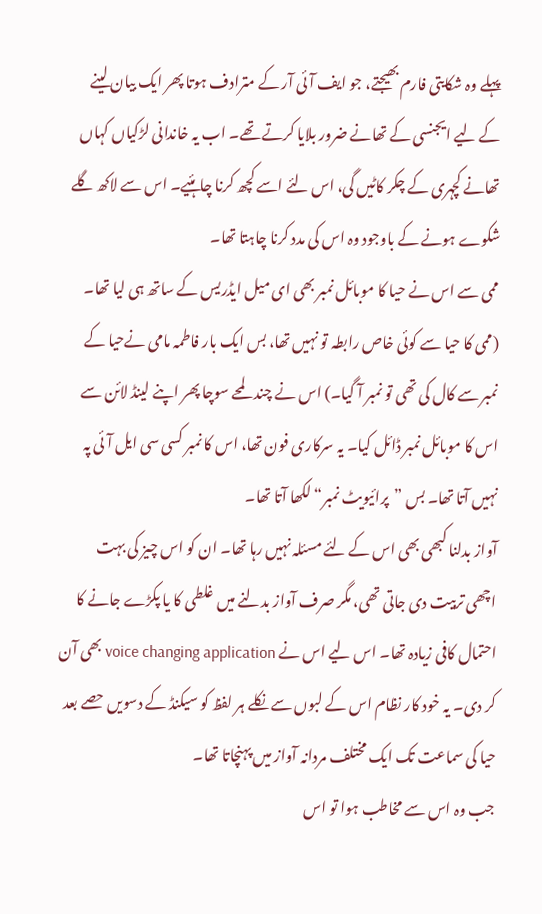پہلے وہ شکایتی فارم بھیجتے، جو ایف آئی آر کے مترادف ہوتا پھر ایک بیان لینے کے لیے ایجنسی کے تھانے ضرور بلایا کرتے تھے۔ اب یہ خاندانی لڑکیاں کہاں تھانے کچہری کے چکر کاٹیں گی، اس لئے اسے کچھ کرنا چاہئیے۔ اس سے لاکھ گلے شکوے ہونے کے باوجود وہ اس کی مدد کرنا چاہتا تھا۔
ممی سے اس نے حیا کا موبائل نمبر بھی ای میل ایڈریس کے ساتھ ہی لیا تھا۔ (ممی کا حیا سے کوئی خاص رابطہ تو نہیں تھا، بس ایک بار فاطمہ مامی نےحیا کے نمبر سے کال کی تھی تو نمبر آ گیا۔) اس نے چند لمحے سوچا پھر اپنے لینڈ لائن سے اس کا موبائل نمبر ڈائل کیا۔ یہ سرکاری فون تھا، اس کا نمبر کسی سی ایل آئی پہ نہیں آتا تھا۔ بس ”پرائیویٹ نمبر“ لکھا آتا تھا۔
آواز بدلنا کبھی بھی اس کے لئے مسئلہ نہیں رہا تھا۔ ان کو اس چیز کی بہت اچھی تربیت دی جاتی تھی، مگر صرف آواز بدلنے میں غلطی کا یا پکڑے جانے کا احتمال کافی زیادہ تھا۔ اس لیے اس نے voice changing application بھی آن کر دی۔ یہ خود کار نظام اس کے لبوں سے نکلے ہر لفظ کو سیکنڈ کے دسویں حصے بعد حیا کی سماعت تک ایک مختلف مردانہ آواز میں پہنچاتا تھا۔
جب وہ اس سے مخاطب ہوا تو اس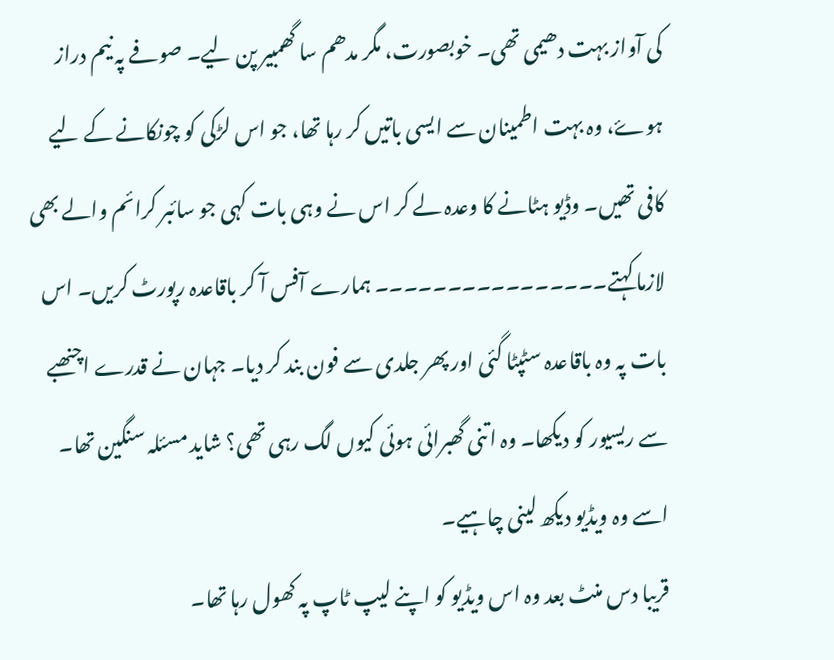کی آواز بہت دھیمی تھی۔ خوبصورت، مگر مدھم سا گھمبیر پن لیے۔ صوفے پہ نیم دراز ہوۓ، وہ بہت اطمینان سے ایسی باتیں کر رہا تھا، جو اس لڑکی کو چونکانے کے لیے کافی تھیں۔ وڈیو ہٹانے کا وعدہ لے کر اس نے وہی بات کہی جو سائبر کرائم والے بھی لازما کہتے۔۔۔۔۔۔۔۔۔۔۔۔۔۔۔۔ ہمارے آفس آ کر باقاعدہ رپورٹ کریں۔ اس بات پہ وہ باقاعدہ سٹپٹا گئی اور پھر جلدی سے فون بند کر دیا۔ جہان نے قدرے اچنھبے سے ریسیور کو دیکھا۔ وہ اتنی گھبرائی ہوئی کیوں لگ رہی تھی؟ شاید مسئلہ سنگین تھا۔ اسے وہ ویڈیو دیکھ لینی چاہیے۔
قریبا دس منٹ بعد وہ اس ویڈیو کو اپنے لیپ ٹاپ پہ کھول رہا تھا۔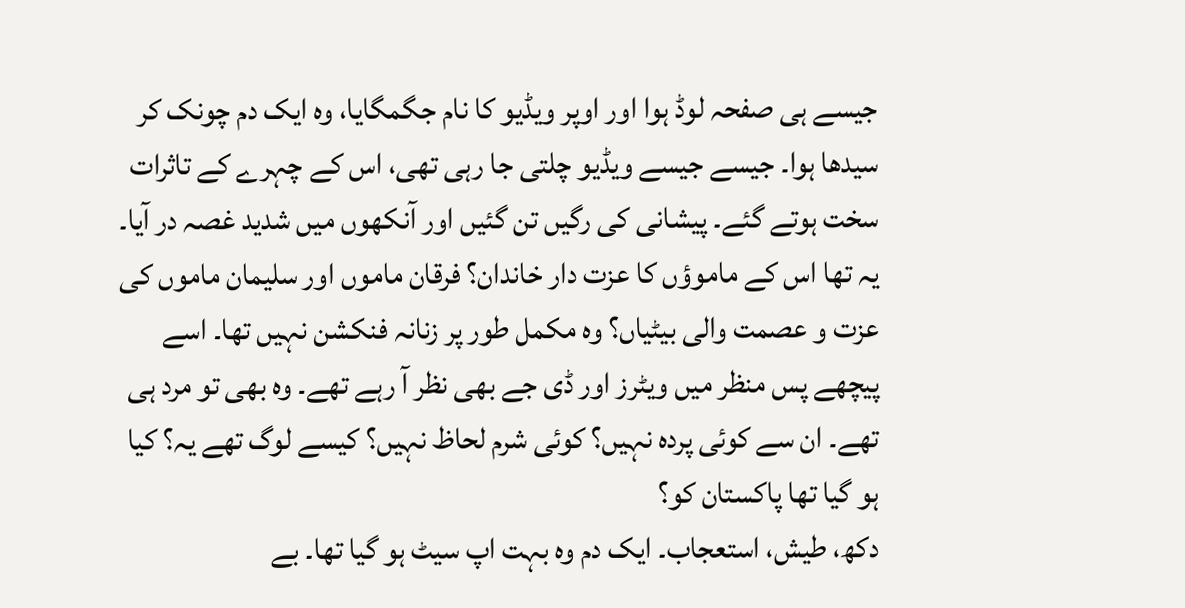جیسے ہی صفحہ لوڈ ہوا اور اوپر ویڈیو کا نام جگمگایا، وہ ایک دم چونک کر سیدھا ہوا۔ جیسے جیسے ویڈیو چلتی جا رہی تھی، اس کے چہرے کے تاثرات سخت ہوتے گئے۔ پیشانی کی رگیں تن گئیں اور آنکھوں میں شدید غصہ در آیا۔
یہ تھا اس کے ماموؤں کا عزت دار خاندان؟ فرقان ماموں اور سلیمان ماموں کی عزت و عصمت والی بیٹیاں؟ وہ مکمل طور پر زنانہ فنکشن نہیں تھا۔ اسے پیچھے پس منظر میں ویٹرز اور ڈی جے بھی نظر آ رہے تھے۔ وہ بھی تو مرد ہی تھے۔ ان سے کوئی پردہ نہیں؟ کوئی شرم لحاظ نہیں؟ کیسے لوگ تھے یہ؟ کیا ہو گیا تھا پاکستان کو؟
دکھ، طیش، استعجاب۔ ایک دم وہ بہت اپ سیٹ ہو گیا تھا۔ بے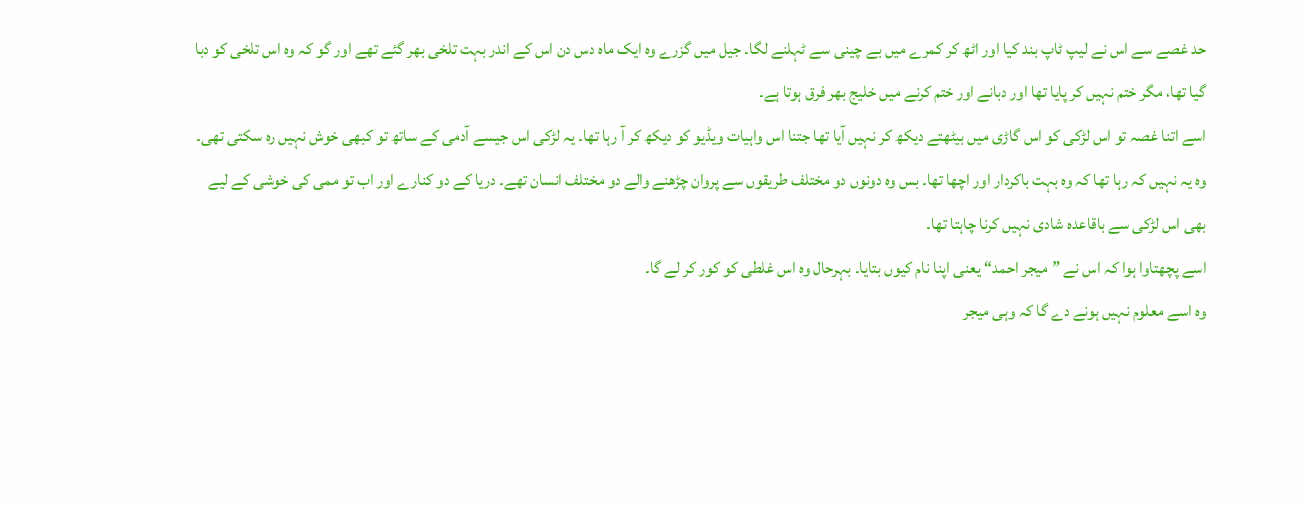حد غصے سے اس نے لیپ ٹاپ بند کیا اور اٹھ کر کمرے میں بے چینی سے ٹہلنے لگا۔ جیل میں گزرے وہ ایک ماہ دس دن اس کے اندر بہت تلخی بھر گئے تھے اور گو کہ وہ اس تلخی کو دبا گیا تھا، مگر ختم نہیں کر پایا تھا اور دبانے اور ختم کرنے میں خلیج بھر فرق ہوتا ہے۔
اسے اتنا غصہ تو اس لڑکی کو اس گاڑی میں بیٹھتے دیکھ کر نہیں آیا تھا جتنا اس واہیات ویڈیو کو دیکھ کر آ رہا تھا۔ یہ لڑکی اس جیسے آدمی کے ساتھ تو کبھی خوش نہیں رہ سکتی تھی۔ وہ یہ نہیں کہ رہا تھا کہ وہ بہت باکردار اور اچھا تھا۔ بس وہ دونوں دو مختلف طریقوں سے پروان چڑھنے والے دو مختلف انسان تھے۔ دریا کے دو کنارے اور اب تو ممی کی خوشی کے لیے بھی اس لڑکی سے باقاعدہ شادی نہیں کرنا چاہتا تھا۔
اسے پچھتاوا ہوا کہ اس نے ”میجر احمد“ یعنی اپنا نام کیوں بتایا۔ بہرحال وہ اس غلطی کو کور کر لے گا۔
وہ اسے معلوم نہیں ہونے دے گا کہ وہی میجر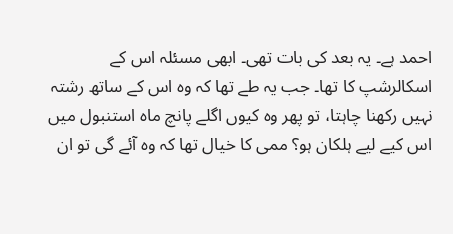احمد ہے۔ یہ بعد کی بات تھی۔ ابھی مسئلہ اس کے اسکالرشپ کا تھا۔ جب یہ طے تھا کہ وہ اس کے ساتھ رشتہ نہیں رکھنا چاہتا، تو پھر وہ کیوں اگلے پانچ ماہ استنبول میں اس کیے لیے ہلکان ہو؟ ممی کا خیال تھا کہ وہ آئے گی تو ان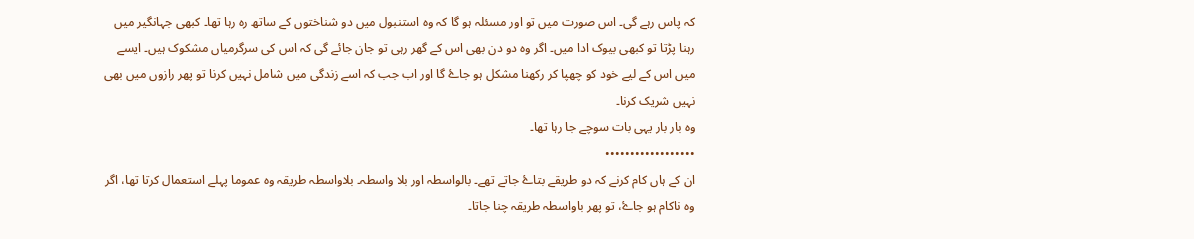کہ پاس رہے گی۔ اس صورت میں تو اور مسئلہ ہو گا کہ وہ استنبول میں دو شناختوں کے ساتھ رہ رہا تھا۔ کبھی جہانگیر میں رہنا پڑتا تو کبھی بیوک ادا میں۔ اگر وہ دو دن بھی اس کے گھر رہی تو جان جائے گی کہ اس کی سرگرمیاں مشکوک ہیں۔ ایسے میں اس کے لیے خود کو چھپا کر رکھنا مشکل ہو جاۓ گا اور اب جب کہ اسے زندگی میں شامل نہیں کرنا تو پھر رازوں میں بھی نہیں شریک کرنا۔
وہ بار بار یہی بات سوچے جا رہا تھا۔
••••••••••••••••••
ان کے ہاں کام کرنے کہ دو طریقے بتاۓ جاتے تھے۔ بالواسطہ اور بلا واسطہ۔ بلاواسطہ طریقہ وہ عموما پہلے استعمال کرتا تھا، اگر وہ ناکام ہو جاۓ، تو پھر باواسطہ طریقہ چنا جاتا۔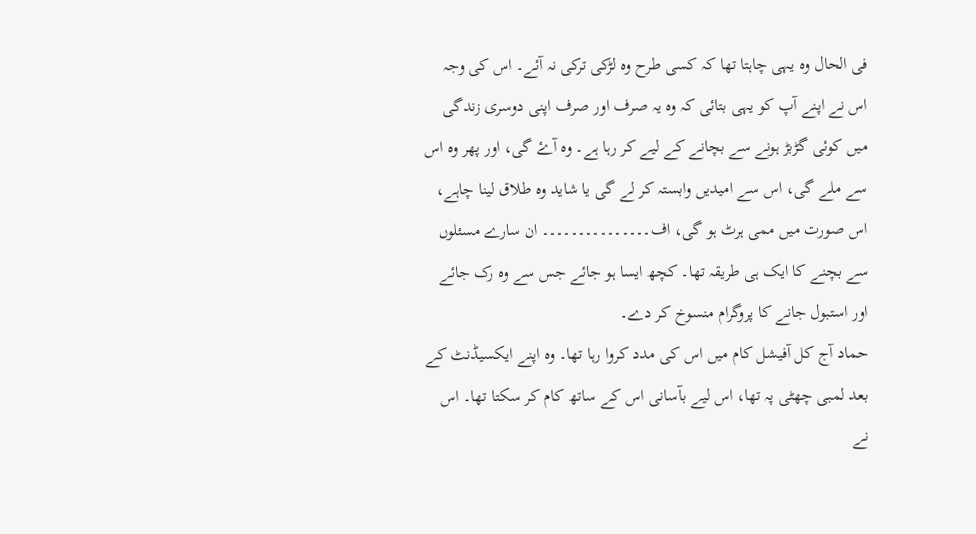فی الحال وہ یہی چاہتا تھا کہ کسی طرح وہ لڑکی ترکی نہ آئے۔ اس کی وجہ اس نے اپنے آپ کو یہی بتائی کہ وہ یہ صرف اور صرف اپنی دوسری زندگی میں کوئی گڑبڑ ہونے سے بچانے کے لیے کر رہا ہے۔ وہ آۓ گی، اور پھر وہ اس سے ملے گی، اس سے امیدیں وابستہ کر لے گی یا شاید وہ طلاق لینا چاہے، اس صورت میں ممی ہرٹ ہو گی، اف۔۔۔۔۔۔۔۔۔۔۔۔۔۔۔ ان سارے مسئلوں سے بچنے کا ایک ہی طریقہ تھا۔ کچھ ایسا ہو جائے جس سے وہ رک جائے اور استبول جانے کا پروگرام منسوخ کر دے۔
حماد آج کل آفیشل کام میں اس کی مدد کروا رہا تھا۔ وہ اپنے ایکسیڈنٹ کے بعد لمبی چھٹی پہ تھا، اس لیے بآسانی اس کے ساتھ کام کر سکتا تھا۔ اس نے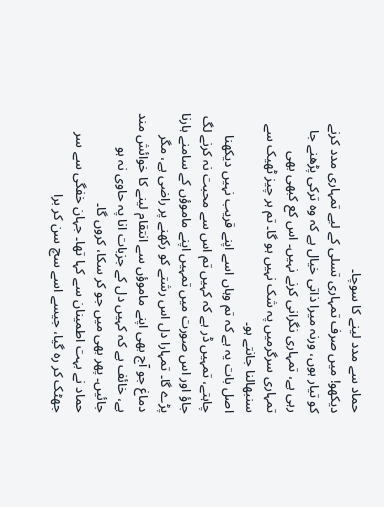حماد سے مدد لینے کا سوچا۔
دیکھو! میں صرف تمہاری تسلی کے لیے تمہاری مدد کرنے کو تیار ہوں، ورنہ میرا ذاتی خیال ہے کہ وہ ترکی پڑھنے جا رہی ہے، تمہاری نگرانی کرنے نہیں۔ اس کع کبھی بھی تمہاری سرگرمیں پہ شک نہیں ہو گا۔ تم ہر چیز ٹھیک سے سنبھالنا جانتے ہو۔
اصل بات یہ ہے کہ تم وہاں اسے اپنے قریب نہیں دیکھنا چاہتے، تمہیں ڈر ہے کہ کہیں تم اس سے محبت نہ کرنے لگ جاؤ اور اس صورت میں تمہیں اپنے ماموؤں کے سامنے ہارنا پڑے گا۔ تمہارا دل اس رشتے کو رکھنے پر راضی ہے، مگر دماغ جو آج بھی اپنے ماموؤں سے انتقام لینے کا خوائش مند ہے، خائف ہے کہ کہیں دل کے جزبات انا پہ حاوی نہ ہو جائیں۔ پھر بھی میں جو کر سکا، کروں گا۔
حماد نے بہت اطمینان سے کہا تھا۔ جہان خفگی سے سر جھٹک کر رہ گیا، جیسے اسے سچ سن کر برا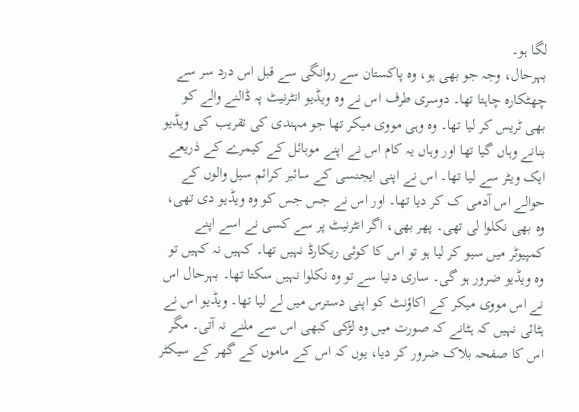لگا ہو۔
بہرحال، وجہ جو بھی ہو، وہ پاکستان سے روانگی سے قبل اس درد سر سے چھٹکارہ چاہتا تھا۔ دوسری طرف اس نے وہ ویڈیو انٹرنیٹ پہ ڈالنے والے کو بھی ٹریس کر لیا تھا۔ وہ وہی مووی میکر تھا جو مہندی کی تقریب کی ویڈیو بنانے وہاں گیا تھا اور وہاں یہ کام اس نے اپنے موبائل کے کیمرے کے ذریعے ایک ویٹر سے لیا تھا۔ اس نے اپنی ایجنسی کے سائبر کرائم سیل والوں کے حوالے اس آدمی ک کر دیا تھا۔ اور اس نے جس جس کو وہ ویڈیو دی تھی، وہ بھی نکلوا لی تھی۔ پھر بھی، اگر انٹرنیٹ پر سے کسی نے اسے اپنے کمپیوٹر میں سیو کر لیا ہو تو اس کا کوئی ریکارڈ نہیں تھا۔ کہیں نہ کہیں تو وہ ویڈیو ضرور ہو گی۔ ساری دنیا سے تو وہ نکلوا نہیں سکتا تھا۔ بہرحال اس نے اس مووی میکر کے اکاؤنٹ کو اپنی دسترس میں لے لیا تھا۔ ویڈیو اس نے ہٹائی نہیں کہ ہٹانے کہ صورت میں وہ لڑکی کبھی اس سے ملنے نہ آتی۔ مگر اس کا صفحہ بلاک ضرور کر دیا، یوں کہ اس کے ماموں کے گھر کے سیکٹر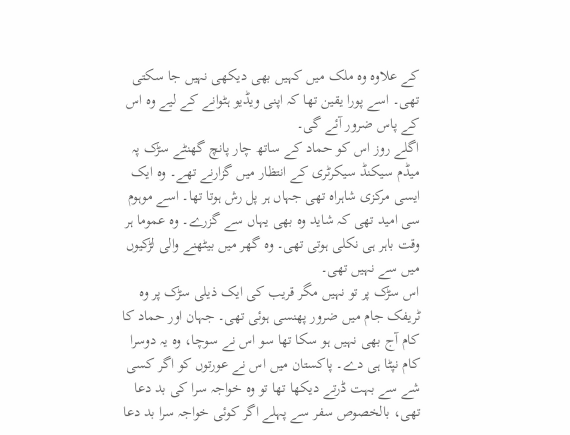کے علاوہ وہ ملک میں کہیں بھی دیکھی نہیں جا سکتی تھی۔ اسے پورا یقین تھا کہ اپنی ویڈیو ہٹوانے کے لیے وہ اس کے پاس ضرور آئے گی۔
اگلے روز اس کو حماد کے ساتھ چار پانچ گھنٹے سڑک پہ میڈم سیکنڈ سیکرٹری کے انتظار میں گزارنے تھے۔ وہ ایک ایسی مرکزی شاہراہ تھی جہاں ہر پل رش ہوتا تھا۔ اسے موہوم سی امید تھی کہ شاید وہ بھی یہاں سے گزرے۔ وہ عموما ہر وقت باہر ہی نکلی ہوتی تھی۔ وہ گھر میں بیٹھنے والی لڑکیوں میں سے نہیں تھی۔
اس سڑک پر تو نہیں مگر قریب کی ایک ذیلی سڑک پر وہ ٹریفک جام میں ضرور پھنسی ہوئی تھی۔ جہان اور حماد کا کام آج بھی نہیں ہو سکا تھا سو اس نے سوچا، وہ یہ دوسرا کام نپٹا ہی دے۔ پاکستان میں اس نے عورتوں کو اگر کسی شے سے بہت ڈرتے دیکھا تھا تو وہ خواجہ سرا کی بد دعا تھی، بالخصوص سفر سے پہلے اگر کوئی خواجہ سرا بد دعا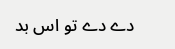دے دے تو اس بد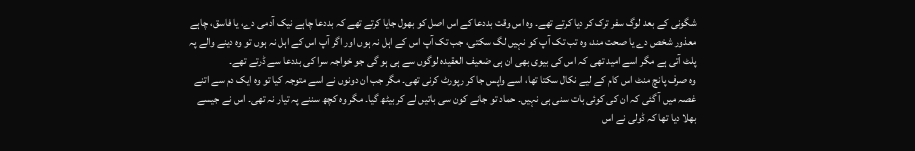شگونی کے بعد لوگ سفر ترک کر دیا کرتے تھے۔ وہ اس وقت بددعا کے اس اصل کو بھول جایا کرتے تھے کہ بددعا چاہے نیک آدمی دے، یا فاسق، چاہے معذور شخص دے یا صحت مند، وہ تب تک آپ کو نہیں لگ سکتی، جب تک آپ اس کے اہل نہ ہوں اور اگر آپ اس کے اہل نہ ہوں تو وہ دینے والے پہ پلٹ آتی ہے مگر اسے امید تھی کہ اس کی بیوی بھی ان ہی ضعیف العقیدہ لوگوں سے ہی ہو گی جو خواجہ سرا کی بددعا سے ڈرتے تھے۔
وہ صرف پانچ منٹ اس کام کے لیے نکال سکتا تھا، اسے واپس جا کر رپورٹ کرنی تھی۔ مگر جب ان دونوں نے اسے متوجہ کیا تو وہ ایک دم سے اتنے غصہ میں آ گئی کہ ان کی کوئی بات سنی ہی نہیں۔ حماد تو جانے کون سی باتیں لے کر بیٹھ گیا۔ مگر وہ کچھ سننے پہ تیار نہ تھی۔ اس نے جیسے بھلا دیا تھا کہ ڈولی نے اس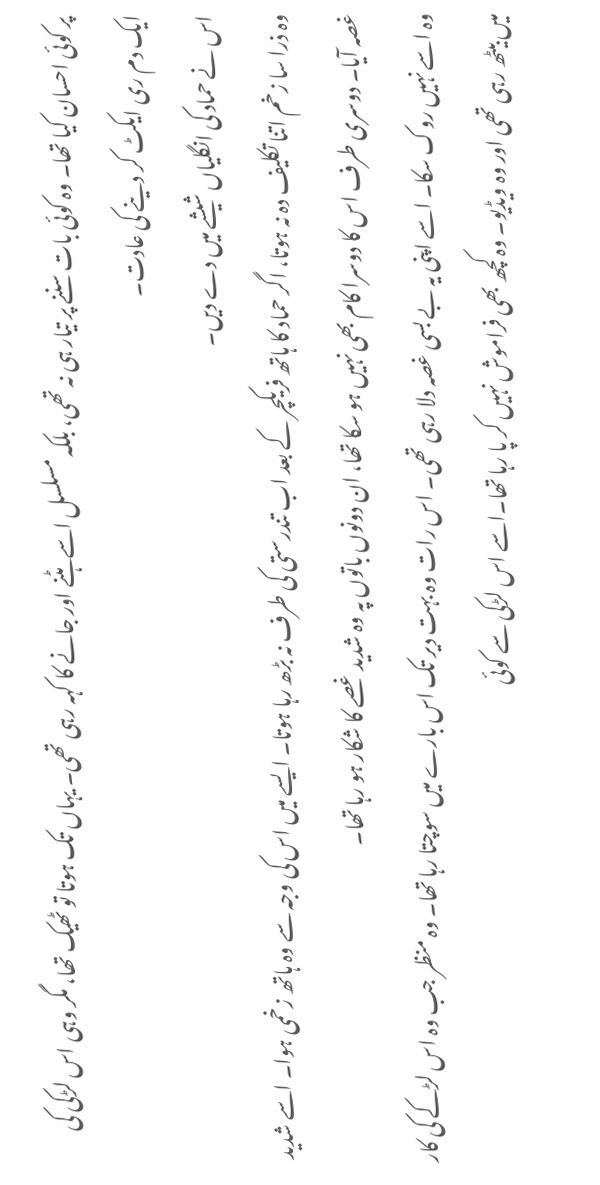پر کوئی احسان کیا تھا۔ وہ کوئی بات سننے پر تیار ہی نہ تھی، بلکہ مسلسل اسے ہٹنے اور جانے کا کہہ رہی تھی۔ یہاں تک ہوتا تو ٹھیک تھا، مگر وہی اس لڑکی کی ایک دم ری ایکٹ کر دینے کی عادت۔
اس نے حماد کی انگلیاں شیشے میں دے دیں۔
وہ ذرا سا زخم اتنا تکلیف دہ نہ ہوتا، اگر حماد کا ہاتھ فریکچر کے بعد اب تندرستی کی طرف نہ بڑھ رہا ہوتا۔ ایسے میں اس کی وجہ سے وہ ہاتھ زخمی ہوا۔ اسے شدید غصہ آیا۔ دوسری طرف اس کا دوسرا کام بھی نہیں ہو سکا تھا، ان دونوں باتوں پہ وہ شدید غصے کا شکار ہو رہا تھا۔
وہ اسے نہیں روک سکا۔ اسے اپنی یہ بے بسی غصہ دلا رہی تھی۔ اس رات وہ بہت دیر تک اس بارے میں سوچتا رہا تھا۔ وہ منظر جب وہ اس لڑکے کی کار میں بیٹھ رہی تھی اور وہ ویڈیو۔ وہ کچھ بھی فراموش نہیں کر پا رہا تھا۔اسے اس لڑکی سے کوئی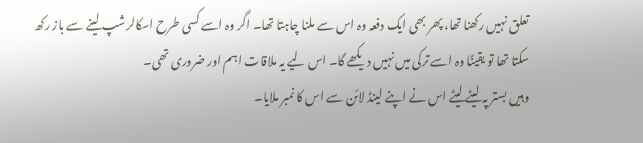تعلق نہیں رکھنا تھا، پھر بھی ایک دفعہ وہ اس سے ملنا چاہتا تھا۔ اگر وہ اسے کسی طرح اسکالرشپ لینے سے باز رکھ سکتا تھا تو یقینًا وہ اسے ترکی میں نہیں دیکھے گا۔ اس لیے یہ ملاقات اہم اور ضروری تھی۔
وہیں بستر پہ لیٹے لیٹے اس نے اپنے لینڈ لائن سے اس کا نمبر ملایا۔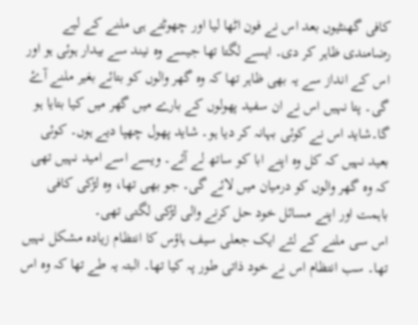کافی گھنٹیوں بعد اس نے فون اٹھا لیا اور چھوٹتے ہی ملنے کے لیے رضامندی ظاہر کر دی۔ ایسے لگتا تھا جیسے وہ نیند سے بیدار ہوئی ہو اور اس کے انداز سے یہ بھی ظاہر تھا کہ وہ گھر والوں کو بتائے بغیر ملنے آۓ گی۔ پتا نہیں اس نے ان سفید پھولوں کے بارے میں گھر میں کیا بتایا ہو گا۔شاید اس نے کوئی بہانہ کر دیا ہو۔ شاید پھول چھپا دیے ہوں۔ کوئی بعید نہیں کہ کل وہ اپنے ابا کو ساتھ لے آئے۔ ویسے اسے امید نہیں تھی کہ وہ گھر والوں کو درمیان میں لائے گی۔ جو بھی تھا، وہ لڑکی کافی باہمت اور اپنے مسائل خود حل کرنے والی لڑکی لگتی تھی۔
اس سی ملنے کے لئے ایک جعلی سیف ہاؤس کا انتظام زیادہ مشکل نہیں تھا۔ سب انتظام اس نے خود ذاتی طور پہ کیا تھا۔ البتہ یہ طے تھا کہ وہ اس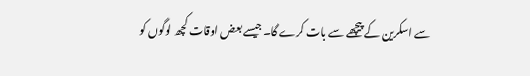سے اسکرین کے پیچھے سے بات کرے گا۔جیسے بعض اوقات کچھ لوگوں کو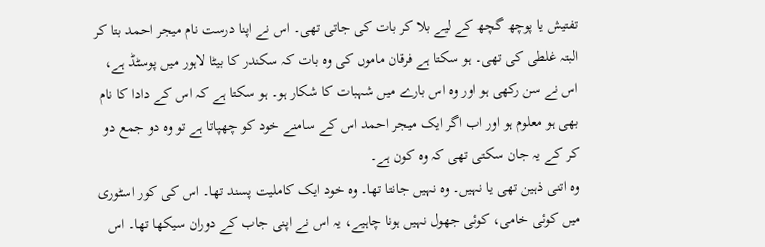تفتیش یا پوچھ گچھ کے لیے بلا کر بات کی جاتی تھی۔ اس نے اپنا درست نام میجر احمد بتا کر البتہ غلطی کی تھی۔ ہو سکتا ہے فرقان ماموں کی وہ بات کہ سکندر کا بیٹا لاہور میں پوسٹڈ ہے، اس نے سن رکھی ہو اور وہ اس بارے میں شہبات کا شکار ہو۔ ہو سکتا ہے کہ اس کے دادا کا نام بھی ہو معلوم ہو اور اب اگر ایک میجر احمد اس کے سامنے خود کو چھپاتا ہے تو وہ دو جمع دو کر کے یہ جان سکتی تھی کہ وہ کون ہے۔
وہ اتنی ذہین تھی یا نہیں۔ وہ نہیں جانتا تھا۔ وہ خود ایک کاملیت پسند تھا۔ اس کی کور اسٹوری میں کوئی خامی، کوئی جھول نہیں ہونا چاہیے، یہ اس نے اپنی جاب کے دوران سیکھا تھا۔ اس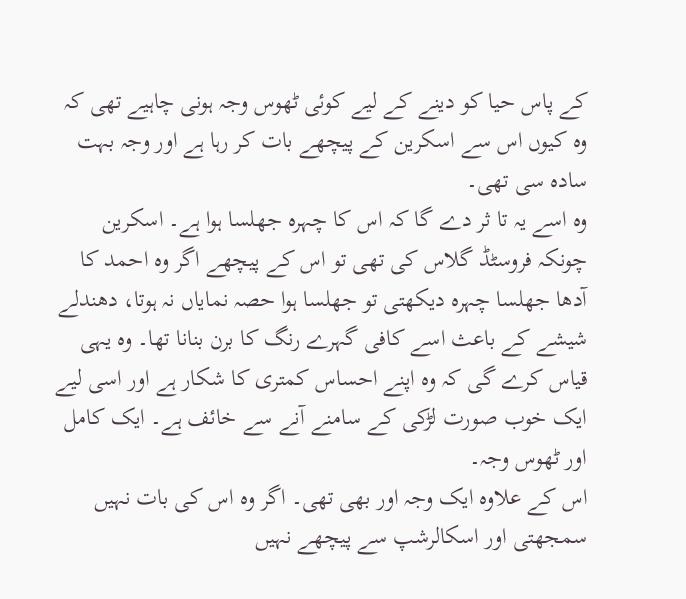کے پاس حیا کو دینے کے لیے کوئی ٹھوس وجہ ہونی چاہیے تھی کہ وہ کیوں اس سے اسکرین کے پیچھے بات کر رہا ہے اور وجہ بہت سادہ سی تھی۔
وہ اسے یہ تا ثر دے گا کہ اس کا چہرہ جھلسا ہوا ہے۔ اسکرین چونکہ فروسٹڈ گلاس کی تھی تو اس کے پیچھے اگر وہ احمد کا آدھا جھلسا چہرہ دیکھتی تو جھلسا ہوا حصہ نمایاں نہ ہوتا، دھندلے شیشے کے باعث اسے کافی گہرے رنگ کا برن بنانا تھا۔ وہ یہی قیاس کرے گی کہ وہ اپنے احساس کمتری کا شکار ہے اور اسی لیے ایک خوب صورت لڑکی کے سامنے آنے سے خائف ہے۔ ایک کامل اور ٹھوس وجہ۔
اس کے علاوہ ایک وجہ اور بھی تھی۔ اگر وہ اس کی بات نہیں سمجھتی اور اسکالرشپ سے پیچھے نہیں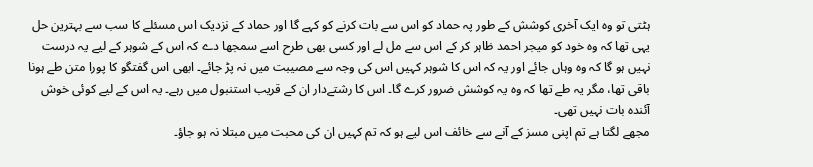ہٹتی تو وہ ایک آخری کوشش کے طور پہ حماد کو اس سے بات کرنے کو کہے گا اور حماد کے نزدیک اس مسئلے کا سب سے بہترین حل یہی تھا کہ وہ خود کو میجر احمد ظاہر کر کے اس سے مل لے اور کسی بھی طرح اسے سمجھا دے کہ اس کے شوہر کے لیے یہ درست نہیں ہو گا کہ وہ وہاں جائے اور یہ کہ اس کا شوہر کہیں اس کی وجہ سے مصیبت میں نہ پڑ جائے۔ ابھی اس گفتگو کا پورا متن طے ہونا باقی تھا، مگر یہ طے تھا کہ وہ یہ کوشش ضرور کرے گا۔ اس کا رشتےدار ان کے قریب استنبول میں رہے۔ یہ اس کے لیے کوئی خوش آئندہ بات نہیں تھی۔
مجھے لگتا ہے تم اپنی مسز کے آنے سے خائف اس لیے ہو کہ تم کہیں ان کی محبت میں مبتلا نہ ہو جاؤ۔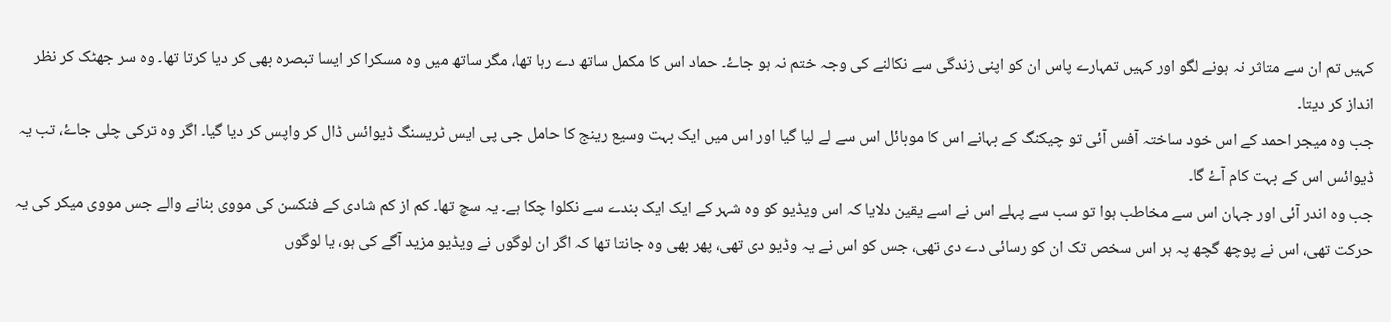کہیں تم ان سے متاثر نہ ہونے لگو اور کہیں تمہارے پاس ان کو اپنی زندگی سے نکالنے کی وجہ ختم نہ ہو جاۓ۔ حماد اس کا مکمل ساتھ دے رہا تها، مگر ساتھ میں وہ مسکرا کر ایسا تبصرہ بهی کر دیا کرتا تها۔ وہ سر جهٹک کر نظر انداز کر دیتا۔
جب وہ میجر احمد کے اس خود ساختہ آفس آئی تو چیکنگ کے بہانے اس کا موبائل اس سے لے لیا گیا اور اس میں ایک بہت وسیع رینج کا حامل جی پی ایس ٹریسنگ ڈیوائس ڈال کر واپس کر دیا گیا۔ اگر وہ ترکی چلی جاۓ، تب یہ ڈیوائس اس کے بہت کام آۓ گا۔
جب وہ اندر آئی اور جہان اس سے مخاطب ہوا تو سب سے پہلے اس نے اسے یقین دلایا کہ اس ویڈیو کو وہ شہر کے ایک ایک بندے سے نکلوا چکا ہے۔ یہ سچ تها۔ کم از کم شادی کے فنکسن کی مووی بنانے والے جس مووی میکر کی یہ حرکت تهی، اس نے پوچھ گچھ پہ ہر اس سخص تک ان کو رسائی دے دی تهی، جس کو اس نے یہ وڈیو دی تهی، پهر بهی وہ جانتا تها کہ اگر ان لوگوں نے ویڈیو مزید آگے کی ہو، یا لوگوں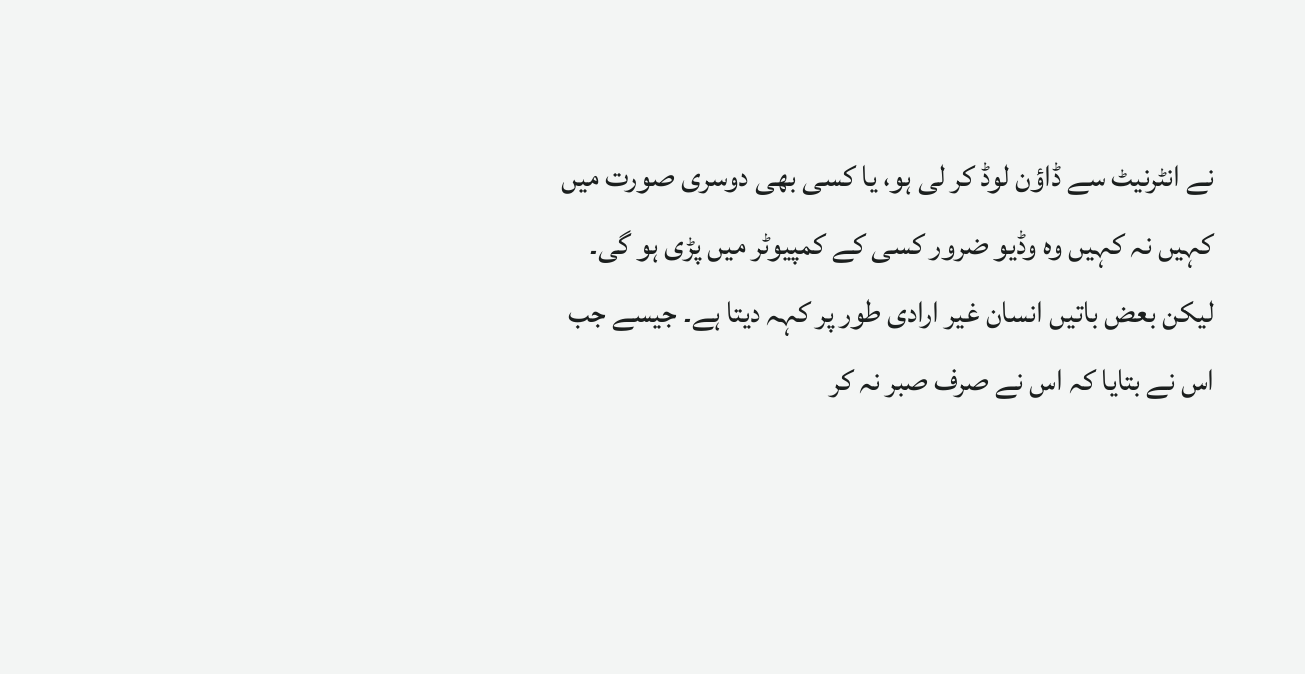نے انٹرنیٹ سے ڈاؤن لوڈ کر لی ہو، یا کسی بهی دوسری صورت میں کہیں نہ کہیں وہ وڈیو ضرور کسی کے کمپیوٹر میں پڑی ہو گی۔
لیکن بعض باتیں انسان غیر ارادی طور پر کہہ دیتا ہے۔ جیسے جب اس نے بتایا کہ اس نے صرف صبر نہ کر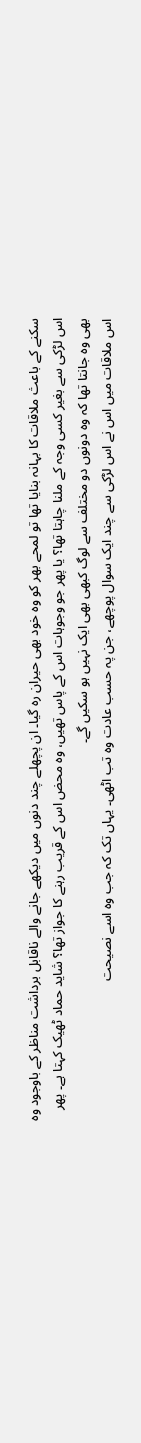سکنے کے باعث ملاقات کا بہانہ بنایا تها تو لمحے بھر کو وہ خود بهی حیران رہ گیا۔ ان پچهلے چند دنوں میں دیکھے جانے والے ناقابل برداشت مناظر کے باوجود وہ اس لڑکی سے بغیر کسی وجہ کے ملنا چاہتا تها؟ یا پهر جو وجوہات اس کے پاس تهیں، وه محض اس کے قریب رہنے کا جواز تها؟ شاید حماد ٹهیک کہتا ہے۔ پهر بھی وہ جانتا تها کہ وہ دونوں دو مختلف سے لوگ کبهی بھی ایک نہیں ہو سکیں گے۔
اس ملاقات میں اس نے اس لڑکی سے چند ایک سوال پوچهے، جن پہ حسب عادت وہ تب اٹهی۔ یہاں تک کہ جب وہ اسے نصیحت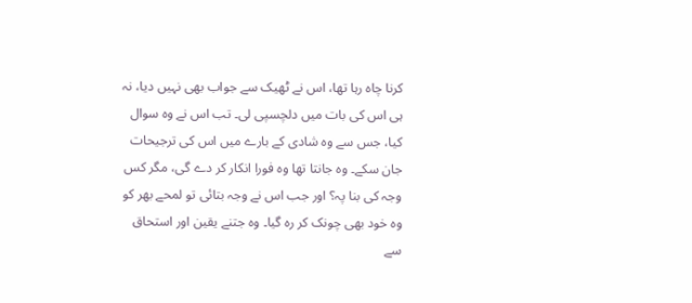کرنا چاہ رہا تها، اس نے ٹهیک سے جواب بهی نہیں دیا، نہ ہی اس کی بات میں دلچسپی لی۔ تب اس نے وہ سوال کیا، جس سے وه شادی کے بارے میں اس کی ترجیحات جان سکے۔ وہ جانتا تھا وه فورا انکار کر دے گی، مگر کس وجہ کی بنا پہ؟ اور جب اس نے وجہ بتائی تو لمحے بهر کو وه خود بهی چونک کر رہ گیا۔ وہ جتنے یقین اور استحاق سے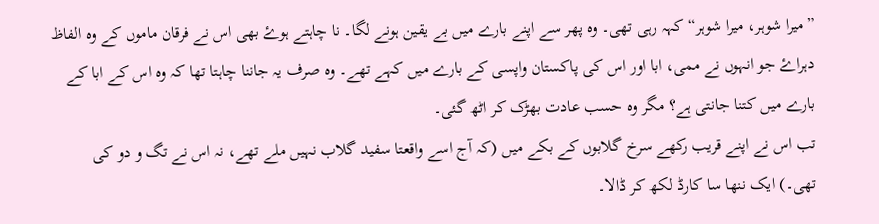”میرا شوہر، میرا شوہر“ کہہ رہی تهی۔ وہ پھر سے اپنے بارے میں بے یقین ہونے لگا۔ نا چاہتے ہوۓ بهی اس نے فرقان ماموں کے وه الفاظ دہراۓ جو انہوں نے ممی، ابا اور اس کی پاکستان واپسی کے بارے میں کہے تھے۔ وہ صرف یہ جاننا چاہتا تها کہ وہ اس کے ابا کے بارے میں کتنا جانتی ہے؟ مگر وہ حسب عادت بھڑک کر اٹھ گئی۔
تب اس نے اپنے قریب رکھے سرخ گلابوں کے بکے میں (کہ آج اسے واقعتا سفید گلاب نہیں ملے تهے، نہ اس نے تگ و دو کی تهی۔) ایک ننھا سا کارڈ لکھ کر ڈالا۔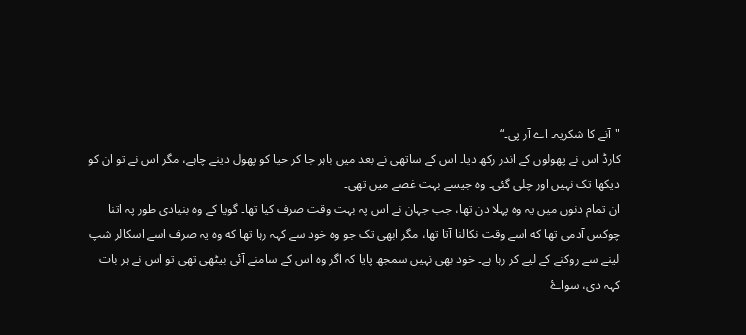"آنے کا شکریہ۔ اے آر پی۔“
کارڈ اس نے پھولوں کے اندر رکھ دیا۔ اس کے ساتهی نے بعد میں باہر جا کر حیا کو پهول دینے چاہے، مگر اس نے تو ان کو دیکها تک نہیں اور چلی گئی۔ وه جیسے بہت غصے میں تهی۔
ان تمام دنوں میں یہ وہ پہلا دن تها، جب جہان نے اس پہ بہت وقت صرف کیا تها۔ گویا کے وه بنیادی طور پہ اتنا چوکس آدمی تها که اسے وقت نکالنا آتا تها، مگر ابهی تک جو وہ خود سے کہہ رہا تها که وه یہ صرف اسے اسکالر شپ لینے سے روکنے کے لیے کر رہا ہے۔ خود بهی نہیں سمجھ پایا کہ اگر وہ اس کے سامنے آئی بیٹهی تهی تو اس نے ہر بات کہہ دی، سواۓ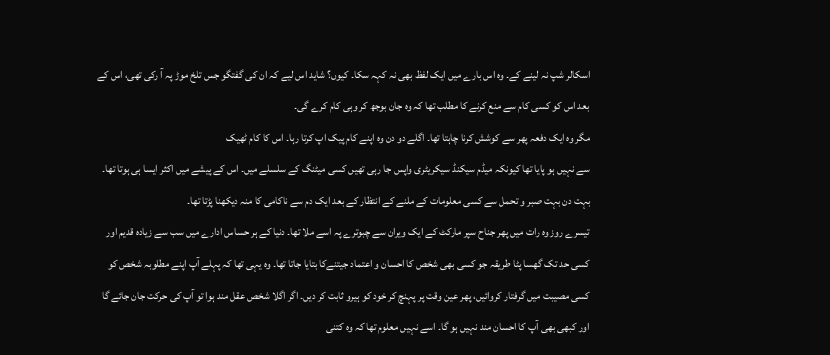اسکالر شپ نہ لینے کے۔ وہ اس بارے میں ایک لفظ بهی نہ کہہ سکا۔ کیوں؟ شاید اس لیے کہ ان کی گفتگو جس تلخ موڑ پہ آ رکی تهی، اس کے بعد اس کو کسی کام سے منع کرنے کا مطلب تها کہ وہ جان بوجھ کر وہی کام کرے گی۔
مگر وہ ایک دفعہ پهر سے کوشش کرنا چاہتا تها۔ اگلے دو دن وہ اپنے کام پیک اپ کرتا رہا۔ اس کا کام ٹهیک
سے نہیں ہو پایا تھا کیونکہ میڈم سیکنڈ سیکریٹری واپس جا رہی تھیں کسی میٹنگ کے سلسلے میں۔ اس کے پیشے میں اکثر ایسا ہی ہوتا تھا۔ بہت دن بہت صبر و تحمل سے کسی معلومات کے ملنے کے انتظار کے بعد ایک دم سے ناکامی کا منہ دیکھنا پڑتا تھا۔
تیسرے روز وہ رات میں پھر جناح سپر مارکٹ کے ایک ویران سے چبوترے پہ اسے ملا تھا۔ دنیا کے ہر حساس ادارے میں سب سے زیادہ قدیم اور کسی حد تک گھسا پٹا طریقہ جو کسی بھی شخص کا احسان و اعتماد جیتنےکا بتایا جاتا تھا۔ وہ یہی تھا کہ پہلے آپ اپنے مطلوبہ شخص کو کسی مصیبت میں گرفتار کروائیں، پھر عین وقت پر پہنچ کر خود کو ہیرو ثابت کر دیں۔ اگر اگلا شخص عقل مند ہوا تو آپ کی حرکت جان جائے گا اور کبھی بھی آپ کا احسان مند نہیں ہو گا۔ اسے نہیں معلوم تھا کہ وہ کتنی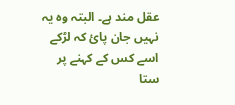عقل مند ہے۔ البتہ وہ یہ نہیں جان پائ کہ لڑکے اسے کس کے کہنے پر ستا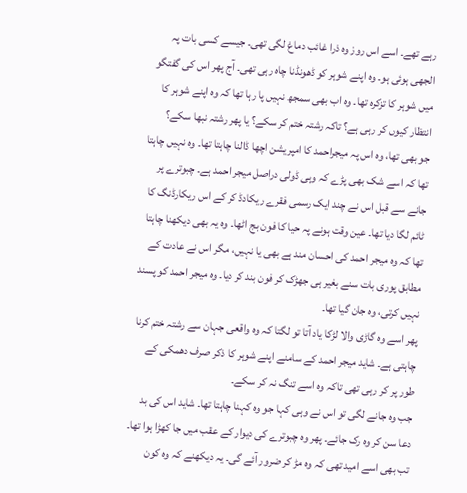رہے تھے۔ اسے اس روز وہ ذرا غائب دماغ لگی تھی۔ جیسے کسی بات پہ الجھی ہوئی ہو۔ وہ اپنے شوہر کو ڈھونڈنا چاہ رہی تھی۔ آج پھر اس کی گفتگو میں شوہر کا تزکرہ تھا۔ وہ اب بھی سمجھ نہیں پا رہا تھا کہ وہ اپنے شوہر کا انتظار کیوں کر رہی ہے؟ تاکہ رشتہ ختم کر سکے؟ یا پھر رشتہ نبھا سکے؟
جو بھی تھا، وہ اس پہ میجراحمد کا امپریشن اچھا ڈالنا چاہتا تھا۔ وہ نہیں چاہتا تھا کہ اسے شک بھی پڑے کہ وہی ڈولی دراصل میجر احمد ہے۔ چبوترے پر جانے سے قبل اس نے چند ایک رسمی فقرے ریکادڈ کر کے اس ریکارڈنگ کا ٹائم لگا دیا تھا۔ عین وقت ہونے پہ حیا کا فون بج اٹھا۔ وہ یہ بھی دیکھنا چاہتا تھا کہ وہ میجر احمد کی احسان مند ہے بھی یا نہیں، مگر اس نے عادت کے مطابق پوری بات سنے بغیر ہی جھڑک کر فون بند کر دیا۔ وہ میجر احمد کو پسند نہیں کرتی، وہ جان گیا تھا۔
پھر اسے وہ گاڑی والا لڑکا یاد آتا تو لگتا کہ وہ واقعی جہان سے رشتہ ختم کرنا چاہتی ہے۔ شاید میجر احمد کے سامنے اپنے شوہر کا ذکر صرف دھمکی کے طور پر کر رہی تھی تاکہ وہ اسے تنگ نہ کر سکے۔
جب وہ جانے لگی تو اس نے وہی کہا جو وہ کہنا چاہتا تھا۔ شاید اس کی بد دعا سن کر وہ رک جائے۔ پھر وہ چبوترے کی دیوار کے عقب میں جا کھڑا ہوا تھا۔ تب بھی اسے امید تھی کہ وہ مڑ کر ضرور آئے گی۔ یہ دیکھنے کہ وہ کون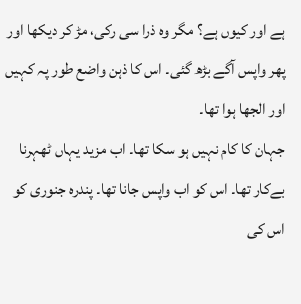ہے اور کیوں ہے؟ مگر وہ ذرا سی رکی، مڑ کر دیکھا اور پھر واپس آگے بڑھ گئی۔ اس کا ذہن واضع طور پہ کہیں اور الجھا ہوا تھا۔
جہان کا کام نہیں ہو سکا تھا۔ اب مزید یہاں ٹھہرنا بےکار تھا۔ اس کو اب واپس جانا تھا۔ پندرہ جنوری کو اس کی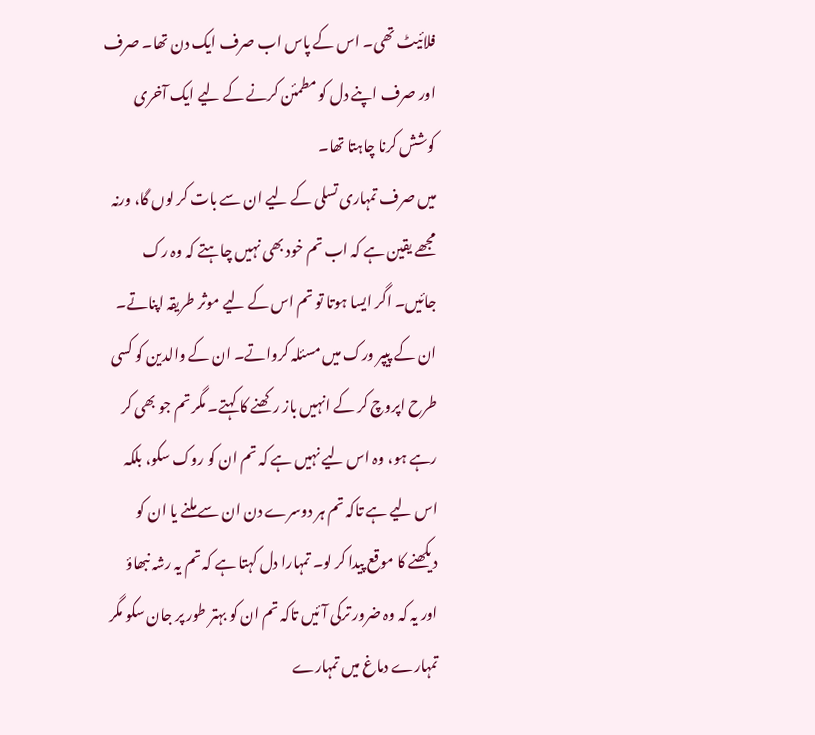فلائیٹ تھی۔ اس کے پاس اب صرف ایک دن تھا۔ صرف اور صرف اپنے دل کو مطمئن کرنے کے لیے ایک آخری کوشش کرنا چاہتا تھا۔
میں صرف تمہاری تسلی کے لیے ان سے بات کر لوں گا، ورنہ مجھے یقین ہے کہ اب تم خود بھی نہیں چاہتے کہ وہ رک جائیں۔ اگر ایسا ہوتا تو تم اس کے لیے موثر طریقہ اپناتے۔ ان کے پیپر ورک میں مسئلہ کرواتے۔ ان کے والدین کو کسی طرح اپروچ کر کے انہیں باز رکھنے کا کہتے۔ مگر تم جو بھی کر رہے ہو، وہ اس لیے نہیں ہے کہ تم ان کو روک سکو، بلکہ اس لیے ہے تاکہ تم ہر دوسرے دن ان سے ملنے یا ان کو دیکھنے کا موقع پیدا کر لو۔ تمہارا دل کہتا ہے کہ تم یہ رشہ نبھاؤ اور یہ کہ وہ ضرور ترکی آئیں تاکہ تم ان کو بہتر طور پر جان سکو مگر تمہارے دماغ میں تمہارے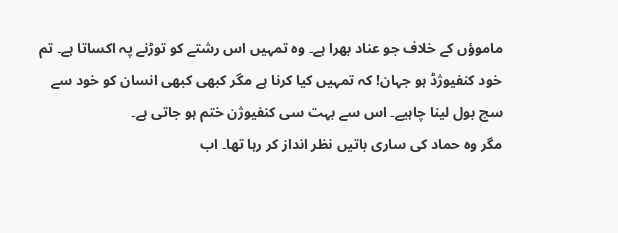ماموؤں کے خلاف جو عناد بھرا ہے۔ وہ تمہیں اس رشتے کو توڑنے پہ اکساتا ہے۔ تم خود کنفیوژڈ ہو جہان! کہ تمہیں کیا کرنا ہے مگر کبھی کبھی انسان کو خود سے سچ بول لینا چاہیے۔ اس سے بہت سی کنفیوژن ختم ہو جاتی ہے۔
مگر وہ حماد کی ساری باتیں نظر انداز کر رہا تھا۔ اب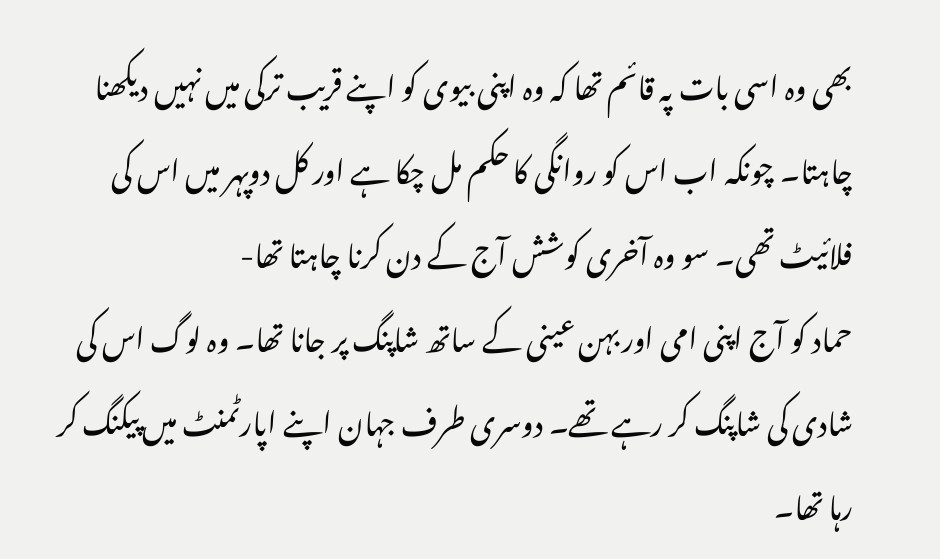بھی وہ اسی بات پہ قائم تھا کہ وہ اپنی بیوی کو اپنے قریب ترکی میں نہیں دیکھنا چاہتا۔ چونکہ اب اس کو روانگی کا حکم مل چکا ہے اور کل دوپہر میں اس کی فلائیٹ تھی۔ سو وہ آخری کوشش آج کے دن کرنا چاہتا تھا-
حماد کو آج اپنی امی اور بہن عینی کے ساتھ شاپنگ پر جانا تھا۔ وہ لوگ اس کی شادی کی شاپنگ کر رہے تھے۔ دوسری طرف جہان اپنے اپارٹمنٹ میں پیکنگ کر رہا تھا۔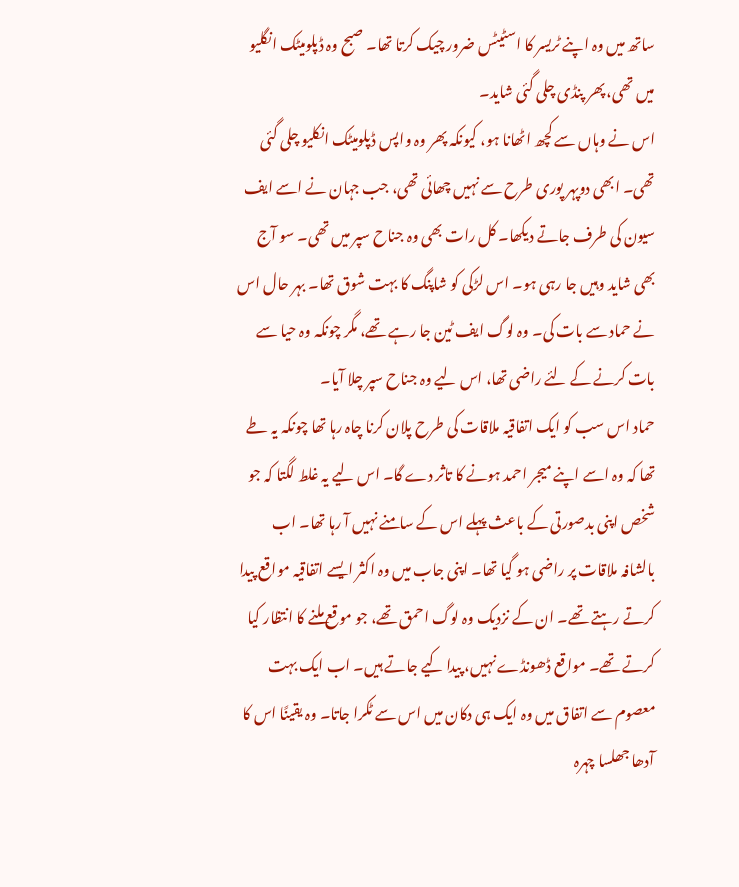ساتھ میں وہ اپنے ٹریسر کا اسٹیٹس ضرور چیک کرتا تھا۔ صبح وہ ڈپلومیٹک انگلیو میں تھی، پھر پنڈی چلی گئی شاید۔
اس نے وہاں سے کچھ اٹھانا ہو، کیونکہ پھر وہ واپس ڈپلومیٹک انکلیو چلی گئی تھی۔ ابھی دوپہر پوری طرح سے نہیں چھائی تھی، جب جہان نے اسے ایف سیون کی طرف جاتے دیکھا۔ کل رات بھی وہ جناح سپر میں تھی۔ سو آج بھی شاید وہیں جا رہی ہو۔ اس لڑکی کو شاپنگ کا بہت شوق تھا۔ بہر حال اس نے حماد سے بات کی۔ وہ لوگ ایف ٹین جا رہے تھے، مگر چونکہ وہ حیا سے بات کرنے کے لئے راضی تھا، اس لیے وہ جناح سپر چلا آیا۔
حماد اس سب کو ایک اتفاقیہ ملاقات کی طرح پلان کرنا چاہ رہا تھا چونکہ یہ طے تھا کہ وہ اسے اپنے میجر احمد ہونے کا تاثر دے گا۔ اس لیے یہ غلط لگتا کہ جو شخص اپنی بدصورتی کے باعث پہلے اس کے سامنے نہیں آ رہا تھا۔ اب بالشافہ ملاقات پر راضی ہو گیا تھا۔ اپنی جاب میں وہ اکثر ایسے اتفاقیہ مواقع پیدا کرتے رہتے تھے۔ ان کے نزدیک وہ لوگ احمق تھے، جو موقع ملنے کا انتظار کیا کرتے تھے۔ مواقع ڈھونڈے نہیں، پیدا کیے جاتے ہیں۔ اب ایک بہت معصوم سے اتفاق میں وہ ایک ہی دکان میں اس سے ٹکرا جاتا۔ وہ یقینًا اس کا آدھا جھلسا چہرہ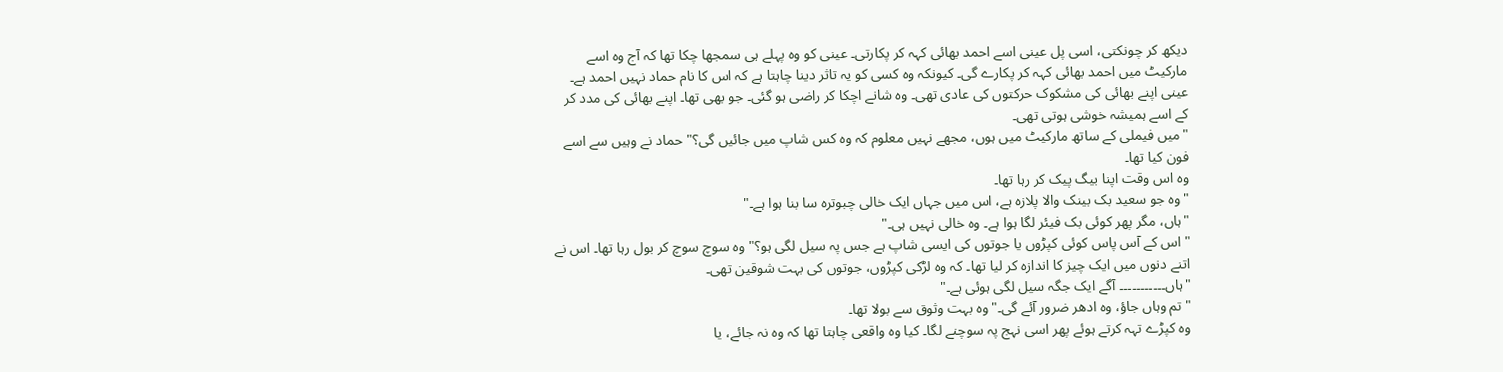دیکھ کر چونکتی، اسی پل عینی اسے احمد بھائی کہہ کر پکارتی۔ عینی کو وہ پہلے ہی سمجھا چکا تھا کہ آج وہ اسے مارکیٹ میں احمد بھائی کہہ کر پکارے گی۔ کیونکہ وہ کسی کو یہ تاثر دینا چاہتا ہے کہ اس کا نام حماد نہیں احمد ہے۔ عینی اپنے بھائی کی مشکوک حرکتوں کی عادی تھی۔ وہ شانے اچکا کر راضی ہو گئی۔ جو بھی تھا۔ اپنے بھائی کی مدد کر کے اسے ہمیشہ خوشی ہوتی تھی۔
"میں فیملی کے ساتھ مارکیٹ میں ہوں، مجھے نہیں معلوم کہ وہ کس شاپ میں جائیں گی؟" حماد نے وہیں سے اسے فون کیا تھا۔
وہ اس وقت اپنا بیگ پیک کر رہا تھا۔
"وہ جو سعید بک بینک والا پلازہ ہے، اس میں جہاں ایک خالی چبوترہ سا بنا ہوا ہے۔"
"ہاں، مگر پھر کوئی بک فیئر لگا ہوا ہے۔ وہ خالی نہیں ہی۔"
"اس کے آس پاس کوئی کپڑوں یا جوتوں کی ایسی شاپ ہے جس پہ سیل لگی ہو؟" وہ سوچ سوچ کر بول رہا تھا۔ اس نے اتنے دنوں میں ایک چیز کا اندازہ کر لیا تھا۔ کہ وہ لڑکی کپڑوں، جوتوں کی بہت شوقین تھی۔
"ہاں۔۔۔۔۔۔۔۔۔۔۔ آگے ایک جگہ سیل لگی ہوئی ہے۔"
"تم وہاں جاؤ، وہ ادھر ضرور آئے گی۔"وہ بہت وثوق سے بولا تھا۔
وہ کپڑے تہہ کرتے ہوئے پھر اسی نہج پہ سوچنے لگا۔ کیا وہ واقعی چاہتا تھا کہ وہ نہ جائے، یا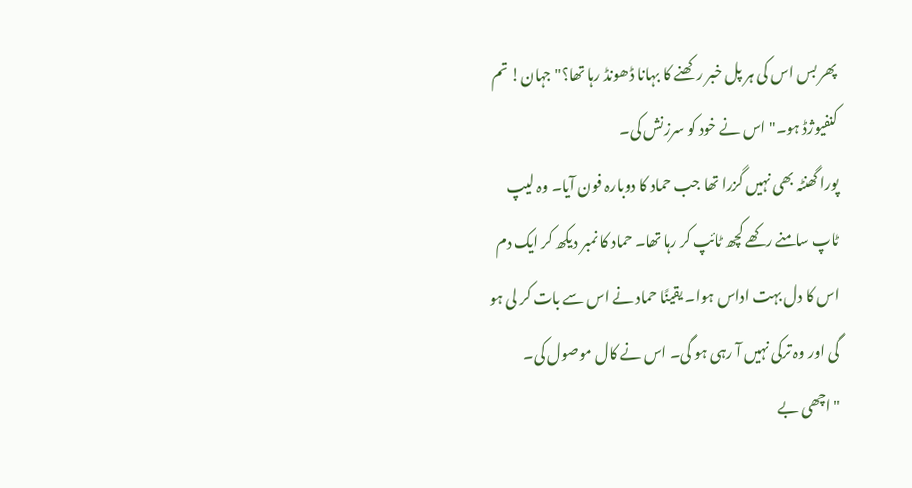پھر بس اس کی ہر پل خبر رکھنے کا بہانا ڈھونڈ رہا تھا؟" جہان! تم کنفیوژڈ ہو۔" اس نے خود کو سرزنش کی۔
پورا گھنٹہ بھی نہیں گزرا تھا جب حماد کا دوبارہ فون آیا۔ وہ لیپ ٹاپ سامنے رکھے کچھ ٹائپ کر رہا تھا۔ حماد کا نمبر دیکھ کر ایک دم اس کا دل بہت اداس ہوا۔ یقینًا حماد نے اس سے بات کر لی ہو گی اور وہ ترکی نہیں آ رہی ہو گی۔ اس نے کال موصول کی۔
"اچھی بے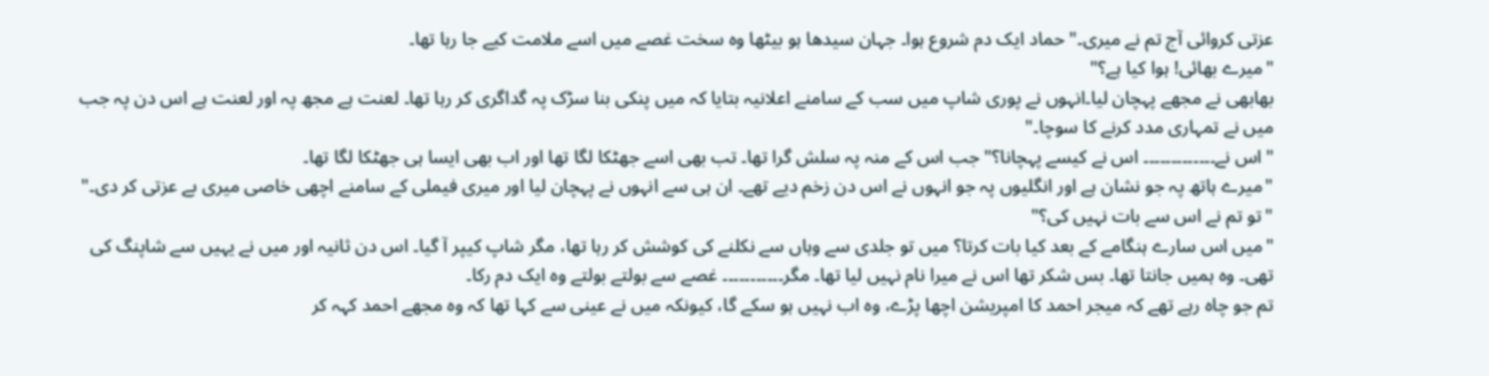عزتی کروائی آج تم نے میری۔" حماد ایک دم شروع ہوا۔ جہان سیدھا ہو بیٹھا وہ سخت غصے میں اسے ملامت کیے جا رہا تھا۔
"میرے بھائی! ہوا کیا ہے؟"
بھابھی نے مجھے پہچان لیا۔انہوں نے پوری شاپ میں سب کے سامنے اعلانیہ بتایا کہ میں پنکی بنا سڑک پہ گداگری کر رہا تھا۔ لعنت ہے مجھ پہ اور لعنت ہے اس دن پہ جب میں نے تمہاری مدد کرنے کا سوچا۔"
"اس نے۔۔۔۔۔۔۔۔۔۔۔۔۔ اس نے کیسے پہچانا؟" جب اس کے منہ پہ سلش گرا تھا۔ تب بھی اسے جھٹکا لگا تھا اور اب بھی ایسا ہی جھٹکا لگا تھا۔
"میرے ہاتھ پہ جو نشان ہے اور انگلیوں پہ جو انہوں نے اس دن زخم دیے تھے۔ ان ہی سے انہوں نے پہچان لیا اور میری فیملی کے سامنے اچھی خاصی میری بے عزتی کر دی۔"
"تو تم نے اس سے بات نہیں کی؟"
"میں اس سارے ہنگامے کے بعد کیا بات کرتا؟ میں تو جلدی سے وہاں سے نکلنے کی کوشش کر رہا تھا، مگر شاپ کیپر آ گیا۔ اس دن ثانیہ اور میں نے یہیں سے شاپنگ کی تھی۔ وہ ہمیں جانتا تھا۔ بس شکر تھا اس نے میرا نام نہیں لیا تھا۔ مگر۔۔۔۔۔۔۔۔۔۔۔ غصے سے بولتے بولتے وہ ایک دم رکا۔
تم جو چاہ رہے تھے کہ میجر احمد کا امپریشن اچھا پڑے، وہ اب نہیں ہو سکے گا، کیونکہ میں نے عینی سے کہا تھا کہ وہ مجھے احمد کہہ کر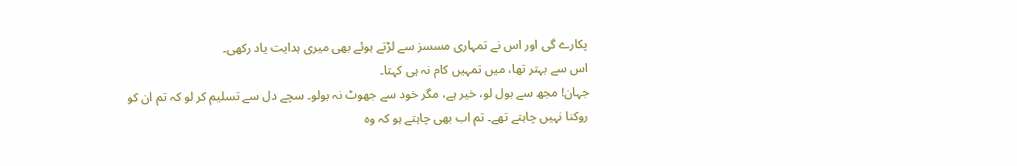پکارے گی اور اس نے تمہاری مسسز سے لڑتے ہوئے بھی میری ہدایت یاد رکھی۔
اس سے بہتر تھا، میں تمہیں کام نہ ہی کہتا۔
جہان! مجھ سے بول لو، خیر ہے، مگر خود سے جھوٹ نہ بولو۔ سچے دل سے تسلیم کر لو کہ تم ان کو روکنا نہیں چاہتے تھے۔ تم اب بھی چاہتے ہو کہ وہ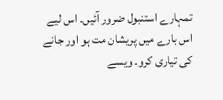تمہارے استنبول ضرور آئیں۔ اس لیے اس بارے میں پریشان مت ہو اور جانے کی تیاری کرو۔ ویسے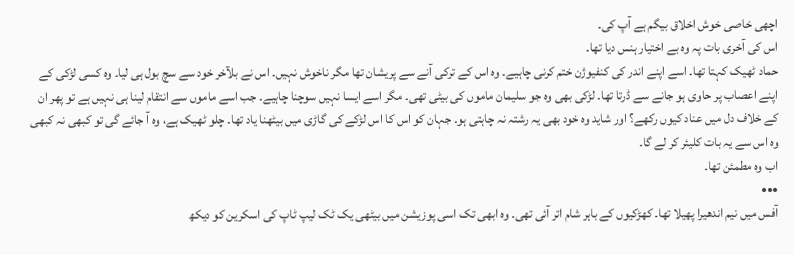اچھی خاصی خوش اخلاق بیگم ہے آپ کی۔
اس کی آخری بات پہ وہ بے اختیار ہنس دیا تھا۔
حماد ٹھیک کہتا تھا۔ اسے اپنے اندر کی کنفیوژن ختم کرنی چاہیے۔ وہ اس کے ترکی آنے سے پریشان تھا مگر ناخوش نہیں۔ اس نے بلآخر خود سے سچ بول ہی لیا۔ وہ کسی لڑکی کے اپنے اعصاب پر حاوی ہو جانے سے ڈرتا تھا۔ لڑکی بھی وہ جو سلیمان ماموں کی بیٹی تھی۔ مگر اسے ایسا نہیں سوچنا چاہیے۔ جب اسے ماموں سے انتقام لینا ہی نہیں ہے تو پھر ان کے خلاف دل میں عناد کیوں رکھے؟ اور شاید وہ خود بھی یہ رشتہ نہ چاہتی ہو۔ جہان کو اس کا اس لڑکے کی گاڑی میں بیٹھنا یاد تھا۔ چلو ٹھیک ہے، وہ آ جائے گی تو کبھی نہ کبھی وہ اس سے یہ بات کلیئر کر لے گا۔
اب وہ مطمئن تھا۔
•••
آفس میں نیم اندھیرا پھیلا تھا۔ کھڑکیوں کے باہر شام اتر آئی تھی۔ وہ ابھی تک اسی پوزیشن میں بیٹھی یک ٹک لیپ ٹاپ کی اسکرین کو دیکھ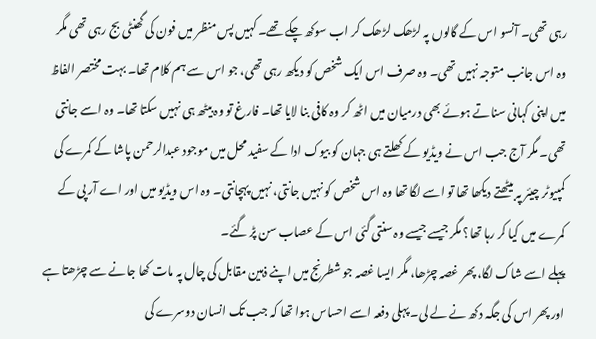رہی تھی۔ آنسو اس کے گالوں پہ لڑھک لڑھک کر اب سوکھ چکے تھے۔ کہیں پس منظر میں فون کی گھنٹی بج رہی تھی مگر وہ اس جانب متوجہ نہیں تھی۔ وہ صرف اس ایک شخص کو دیکھ رہی تھی، جو اس سے ہم کلام تھا۔ بہت مختصر الفاظ میں اپنی کہانی سناتے ہوئے بھی درمیان میں اٹھ کر وہ کافی بنا لایا تھا۔ فارغ تو وہ بیٹھ ہی نہیں سکتا تھا۔ وہ اسے جانتی تھی۔ مگر آج جب اس نے ویڈیو کے کھلتے ہی جہان کو بیوک ادا کے سفید محل میں موجود عبدالرحمن پاشا کے کمرے کی کمپیوٹر چیئر پہ بیٹھتے دیکھا تھا تو اسے لگا تھا وہ اس شخص کو نہیں جانتی، نہیں پہچانتی۔ وہ اس ویڈیو میں اور اے آر پی کے کمرے میں کیا کر رہا تھا؟ مگر جیسے جیسے وہ سنتی گئی اس کے عصاب سن پڑ گئے۔
پہلے اسے شاک لگا، پھر غصہ چڑھا، مگر ایسا غصہ جو شطرنج میں اپنے ذہین مقابل کی چال پہ مات کھا جانے سے چڑھتا ہے اور پھر اس کی جگہ دکھ نے لے لی۔ پہلی دفعہ اسے احساس ہوا تھا کہ جب تک انسان دوسرے کی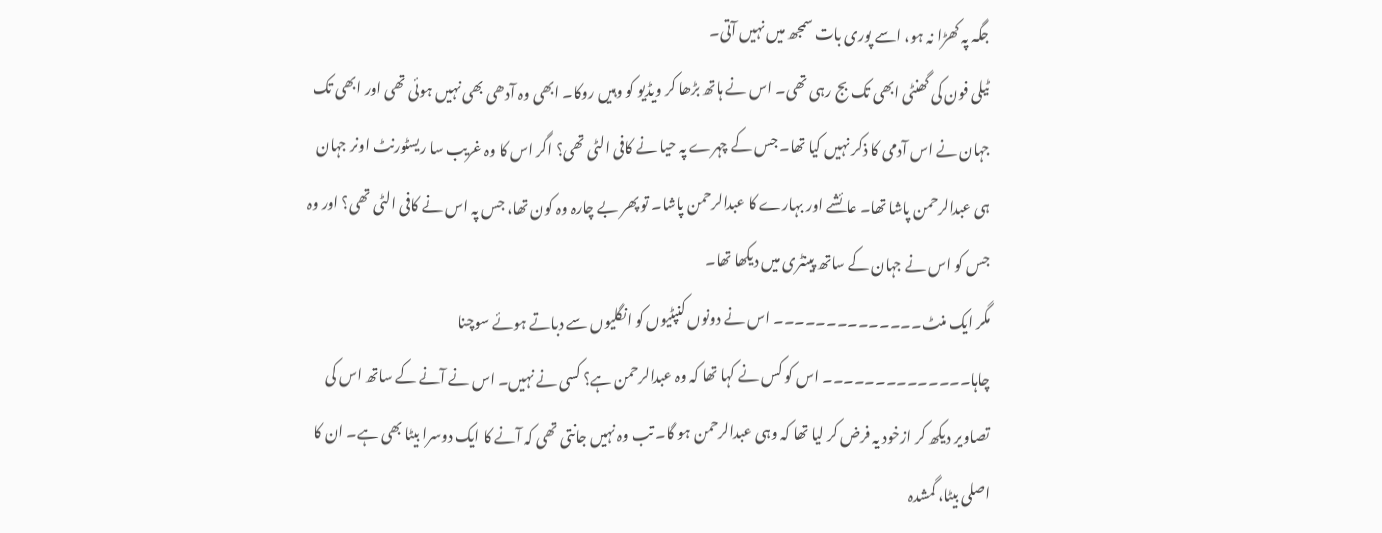جگہ پہ کھڑا نہ ہو، اسے پوری بات سمجھ میں نہیں آتی۔
ٹیلی فون کی گھنٹی ابھی تک بج رہی تھی۔ اس نے ہاتھ بڑھا کر ویڈیو کو وہیں روکا۔ ابھی وہ آدھی بھی نہیں ہوئی تھی اور ابھی تک جہان نے اس آدمی کا ذکر نہیں کیا تھا۔ جس کے چہرے پہ حیا نے کافی الٹی تھی؟ اگر اس کا وہ غریب سا ریسٹورنٹ اونر جہان ہی عبدالرحمن پاشا تھا۔ عائشے اور بہارے کا عبدالرحمن پاشا۔ تو پھر بے چارہ وہ کون تھا، جس پہ اس نے کافی الٹی تھی؟ اور وہ جس کو اس نے جہان کے ساتھ پینٹری میں دیکھا تھا۔
مگر ایک منٹ۔۔۔۔۔۔۔۔۔۔۔۔۔۔ اس نے دونوں کنپٹیوں کو انگلیوں سے دباتے ہوئے سوچنا چاہا۔۔۔۔۔۔۔۔۔۔۔۔۔۔ اس کو کس نے کہا تھا کہ وہ عبدالرحمن ہے؟ کسی نے نہیں۔ اس نے آنے کے ساتھ اس کی تصاویر دیکھ کر ازخود یہ فرض کر لیا تھا کہ وہی عبدالرحمن ہو گا۔ تب وہ نہیں جانتی تھی کہ آنے کا ایک دوسرا بیٹا بھی ہے۔ ان کا اصلی بیٹا، گمشدہ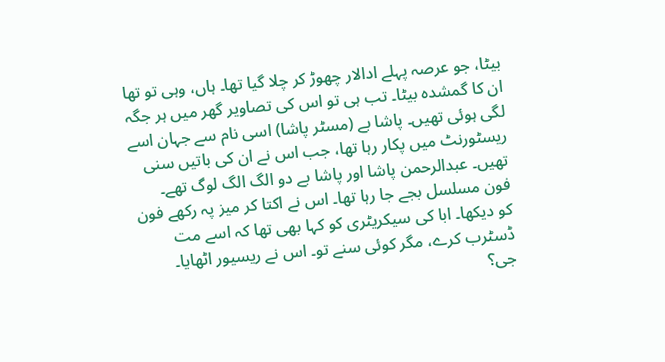بیٹا، جو عرصہ پہلے ادالار چھوڑ کر چلا گیا تھا۔ ہاں، وہی تو تھا ان کا گمشدہ بیٹا۔ تب ہی تو اس کی تصاویر گھر میں ہر جگہ لگی ہوئی تھیں۔ پاشا بے (مسٹر پاشا) اسی نام سے جہان اسے ریسٹورنٹ میں پکار رہا تھا، جب اس نے ان کی باتیں سنی تھیں۔ عبدالرحمن پاشا اور پاشا بے دو الگ الگ لوگ تھے۔
فون مسلسل بجے جا رہا تھا۔ اس نے اکتا کر میز پہ رکھے فون کو دیکھا۔ ابا کی سیکریٹری کو کہا بھی تھا کہ اسے مت ڈسٹرب کرے، مگر کوئی سنے تو۔ اس نے ریسیور اٹھایا۔
جی؟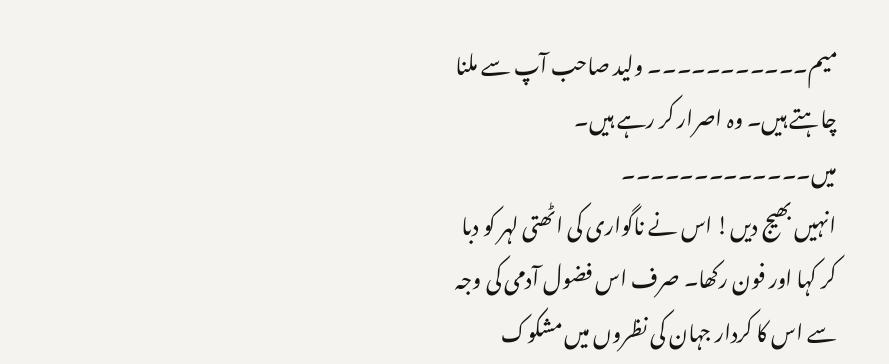میم۔۔۔۔۔۔۔۔۔۔۔ ولید صاحب آپ سے ملنا چاہتے ہیں۔ وہ اصرار کر رہے ہیں۔ میں۔۔۔۔۔۔۔۔۔۔۔۔۔
انہیں بھیج دیں! اس نے ناگواری کی اٹھتی لہر کو دبا کر کہا اور فون رکھا۔ صرف اس فضول آدمی کی وجہ سے اس کا کردار جہان کی نظروں میں مشکوک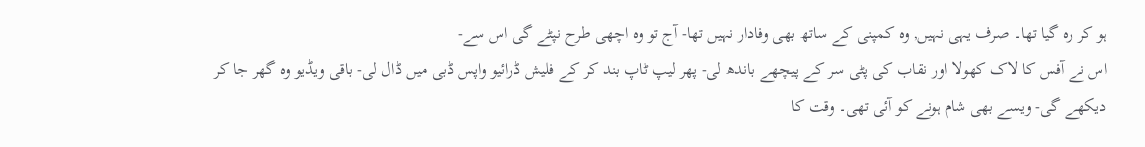ہو کر رہ گیا تھا۔ صرف یہی نہیں, وه کمپنی کے ساتھ بھی وفادار نہیں تھا- آج تو وہ اچھی طرح نپٹے گی اس سے-
اس نے آفس کا لاک کھولا اور نقاب کی پٹی سر کے پیچھے باندھ لی- پھر لیپ ٹاپ بند کر کے فلیش ڈرائیو واپس ڈبی میں ڈال لی- باقی ویڈیو وه گھر جا کر دیکھے گی- ویسے بھی شام ہونے کو آئی تھی۔ وقت کا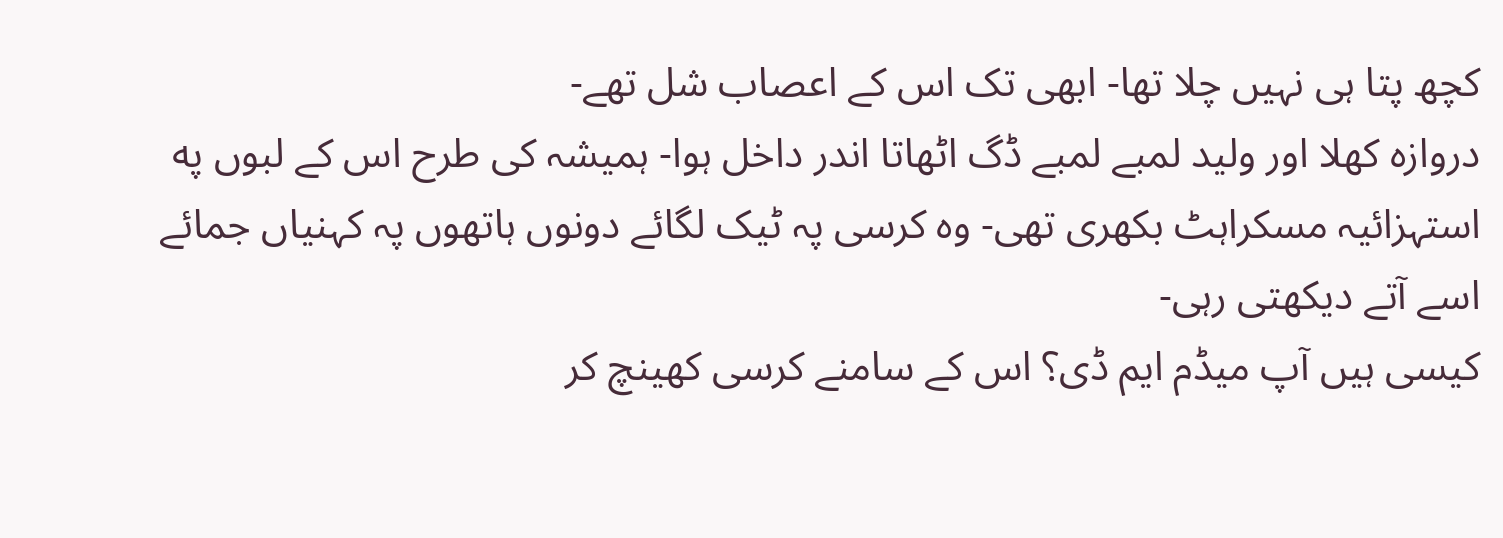کچھ پتا ہی نہیں چلا تھا- ابھی تک اس کے اعصاب شل تھے-
دروازه کھلا اور ولید لمبے لمبے ڈگ اٹھاتا اندر داخل ہوا- ہمیشہ کی طرح اس کے لبوں په استہزائیہ مسکراہٹ بکھری تھی- وه کرسی پہ ٹیک لگائے دونوں ہاتھوں پہ کہنیاں جمائے اسے آتے دیکھتی رہی-
کیسی ہیں آپ میڈم ایم ڈی؟ اس کے سامنے کرسی کھینچ کر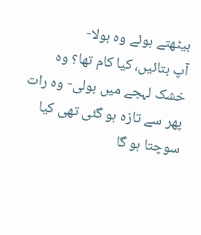بیٹھتے ہوئے وه بولا-
آپ بتائیں، کیا کام تھا؟ وه خشک لہجے میں بولی- وه رات پھر سے تازه ہو گئی تھی کیا سوچتا ہو گا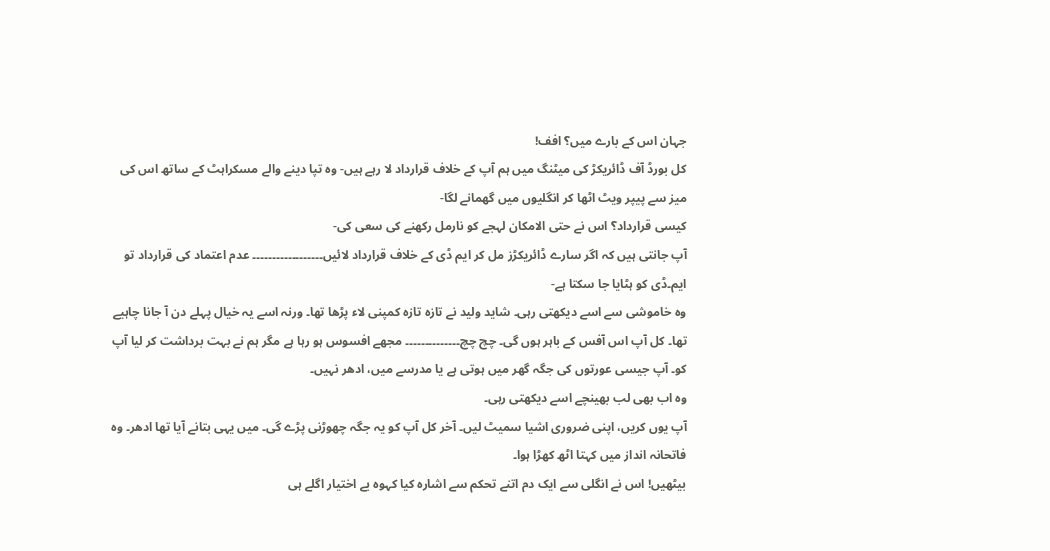جہان اس کے بارے میں؟ افف!
کل بورڈ آف ڈائریکڑ کی میٹنگ میں ہم آپ کے خلاف قرارداد لا رہے ہیں- وه تپا دینے والے مسکراہٹ کے ساتھ اس کی میز سے پیپر ویٹ اٹھا کر انگلیوں میں گھمانے لگا-
کیسی قرارداد؟ اس نے حتی الامکان لہجے کو نارمل رکھنے کی سعی کی-
آپ جانتی ہیں کہ اگر سارے ڈائریکڑز مل کر ایم ڈی کے خلاف قرارداد لائیں۔۔۔۔۔۔۔۔۔۔۔۔۔۔۔۔۔۔ عدم اعتماد کی قرارداد تو ایم۔ڈی کو ہٹایا جا سکتا ہے-
وہ خاموشی سے اسے دیکھتی رہی۔ شاید ولید نے تازہ تازہ کمپنی لاء پڑھا تھا۔ ورنہ اسے یہ خیال پہلے دن آ جانا چاہیے تھا۔ کل آپ اس آفس کے باہر ہوں گی۔ چچ چچ۔۔۔۔۔۔۔۔۔۔۔۔۔۔ مجھے افسوس ہو رہا ہے مگر ہم نے بہت برداشت کر لیا آپ کو۔ آپ جیسی عورتوں کی جگہ گھر میں ہوتی ہے یا مدرسے میں، ادھر نہیں۔
وہ اب بھی لب بھینچے اسے دیکھتی رہی۔
آپ یوں کریں، اپنی ضروری اشیا سمیٹ لیں۔ آخر کل آپ کو یہ جگہ چھوڑنی پڑے گی۔ میں یہی بتانے آیا تھا ادھر۔ وہ فاتحانہ انداز میں کہتا اٹھ کھڑا ہوا۔
بیٹھیں! اس نے انگلی سے ایک دم اتنے تحکم سے اشارہ کیا کہوہ بے اختیار اگلے ہی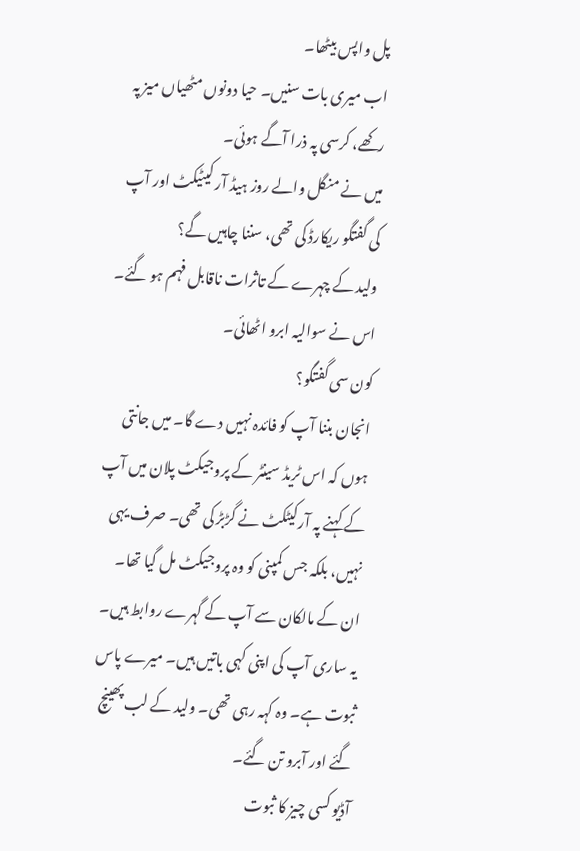پل واپس بیٹھا۔
اب میری بات سنیں۔ حیا دونوں مٹھیاں میز پہ رکھے، کرسی پہ ذرا آگے ہوئی۔
میں نے منگل والے روز ہیڈ آر کیٹیکٹ اور آپ کی گفتگو ریکارڈ کی تھی، سننا چاہیں گے؟
ولید کے چہرے کے تاثرات ناقابل فہم ہو گئے۔ اس نے سوالیہ ابرو اٹھائی۔
کون سی گفتگو؟
انجان بننا آپ کو فائدہ نہیں دے گا۔ میں جانتی ہوں کہ اس ٹریڈ سینٹر کے پروجیکٹ پلان میں آپ کے کہنے پہ آرکیٹکٹ نے گڑبڑ کی تھی۔ صرف یہی نہیں، بلکہ جس کمپنی کو وہ پروجیکٹ مل گیا تھا۔ ان کے مالکان سے آپ کے گہرے روابط ہیں۔ یہ ساری آپ کی اپنی کہی باتیں ہیں۔ میرے پاس ثبوت ہے۔ وہ کہہ رہی تھی۔ ولید کے لب پھینچ گئے اور آبرو تن گئے۔
آڈیو کسی چیز کا ثبوت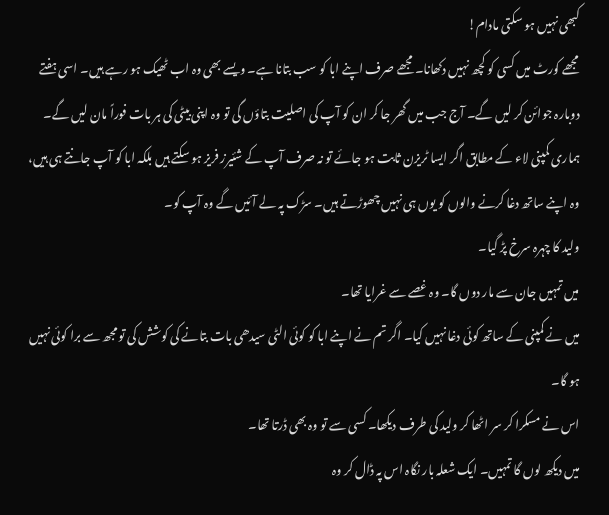کبھی نہیں ہو سکتی مادام!
مجھے کورٹ میں کسی کو کچھ نہیں دکھانا۔ مجھے صرف اپنے ابا کو سب بتانا ہے۔ ویسے بھی وہ اب ٹھیک ہو رہے ہیں۔ اسی ہفتے دوبارہ جوائن کر لیں گے۔ آج جب میں گھر جا کر ان کو آپ کی اصلیت بتاؤں گی تو وہ اپنی بیٹی کی ہر بات فوراً مان لیں گے۔ ہماری کمپنی لاء کے مطابق اگر ایسا ٹریزن ثابت ہو جائے تو نہ صرف آپ کے شئیرز فریز ہو سکتے ہیں بلکہ ابا کو آپ جانتے ہی ہیں، وہ اپنے ساتھ دغا کرنے والوں کو یوں ہی نہیں چھوڑتے ہیں۔ سڑک پہ لے آئیں گے وہ آپ کو۔
ولید کا چہرہ سرخ پڑ گیا۔
میں تمہیں جان سے مار دوں گا۔ وہ غصے سے غرایا تھا۔
میں نے کمپنی کے ساتھ کوئی دغا نہیں کیا۔ اگر تم نے اپنے ابا کو کوئی الٹی سیدھی بات بتانے کی کوشش کی تو مجھ سے برا کوئی نہیں ہو گا۔
اس نے مسکرا کر سر اٹھا کر ولید کی طرف دیکھا۔ کسی سے تو وہ بھی ڈرتا تھا۔
میں دیکھ لوں گا تمہیں۔ ایک شعلہ بار نگاہ اس پہ ڈال کر وہ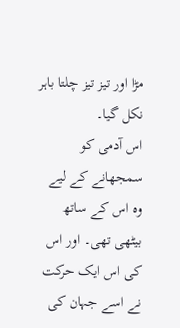مڑا اور تیز تیز چلتا باہر نکل گیا۔
اس آدمی کو سمجھانے کے لیے وہ اس کے ساتھ بیٹھی تھی۔ اور اس کی اس ایک حرکت نے اسے جہان کی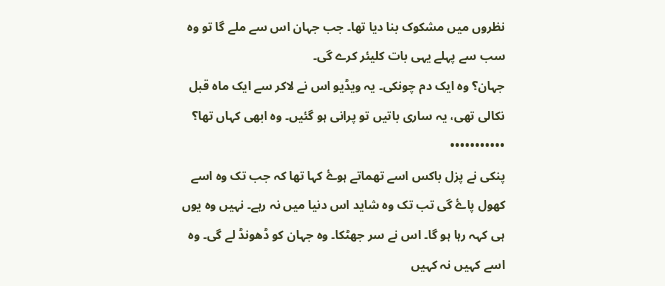نظروں میں مشکوک بنا دیا تھا۔ جب جہان اس سے ملے گا تو وہ سب سے پہلے یہی بات کلیئر کرے گی۔
جہان؟ وہ ایک دم چونکی۔ یہ ویڈیو اس نے لاکر سے ایک ماہ قبل نکالی تھی، یہ ساری باتیں تو پرانی ہو گئیں۔ وہ ابھی کہاں تھا؟
•••••••••••
پنکی نے پزل باکس اسے تهماتے ہوۓ کہا تها کہ جب تک وہ اسے کهول پاۓ گی تب تک وہ شاید اس دنیا میں نہ رہے۔ نہیں وہ یوں ہی کہہ رہا ہو گا۔ اس نے سر جھٹکا۔ وہ جہان کو ڈهونڈ لے گی۔ وہ اسے کہیں نہ کہیں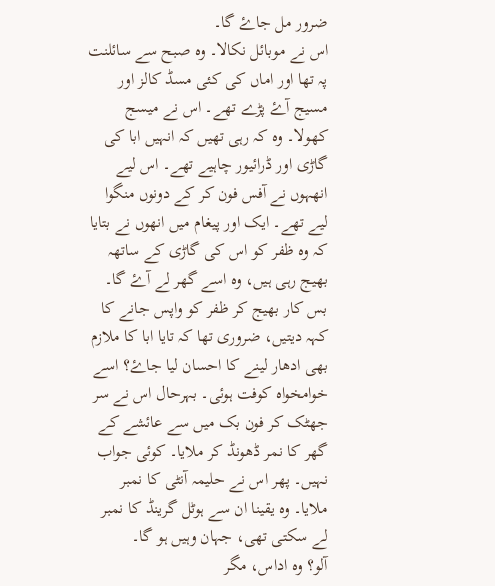ضرور مل جاۓ گا۔
اس نے موبائل نکالا۔ وه صبح سے سائلنت پہ تها اور اماں کی کئی مسڈ کالز اور مسیج آۓ پڑے تهے۔ اس نے میسج کهولا۔ وه کہ رہی تھیں کہ انہیں ابا کی گاڑی اور ڈرائیور چاہیے تهے۔ اس لیے انهہوں نے آفس فون کر کے دونوں منگوا لیے تهے۔ ایک اور پیغام میں انهوں نے بتایا کہ وه ظفر کو اس کی گاڑی کے ساتهہ بھیج رہی ہیں، وہ اسے گهر لے آۓ گا۔
بس کار بھیج کر ظفر کو واپس جانے کا کہہ دیتیں، ضروری تها کہ تایا ابا کا ملازم بهی ادهار لینے کا احسان لیا جاۓ؟ اسے خوامخواہ کوفت ہوئی۔ بہرحال اس نے سر جهٹک کر فون بک میں سے عائشے کے گهر کا نمر ڈهونڈ کر ملایا۔ کوئی جواب نہیں۔ پهر اس نے حلیمہ آنٹی کا نمبر ملایا۔ وه یقینا ان سے ہوٹل گرینڈ کا نمبر لے سکتی تهی، جہان وہیں ہو گا۔
آلو؟ وه اداس، مگر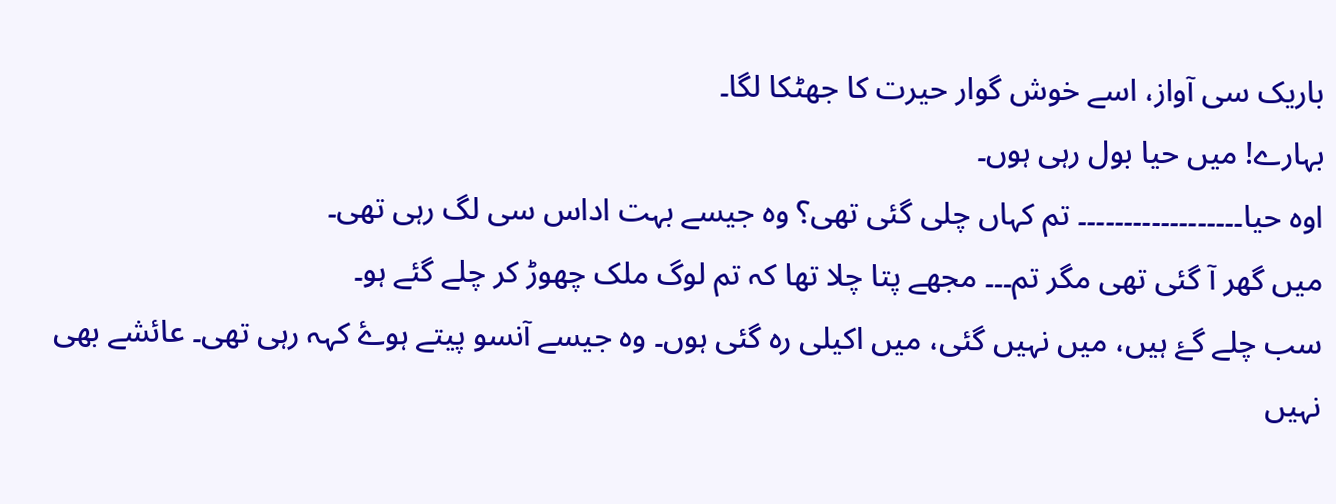باریک سی آواز، اسے خوش گوار حیرت کا جهٹکا لگا۔
بہارے! میں حیا بول رہی ہوں۔
اوہ حیا۔۔۔۔۔۔۔۔۔۔۔۔۔۔۔۔۔۔ تم کہاں چلی گئی تهی؟ وه جیسے بہت اداس سی لگ رہی تھی۔
میں گهر آ گئی تهی مگر تم۔۔۔ مجهے پتا چلا تها کہ تم لوگ ملک چهوڑ کر چلے گئے ہو۔
سب چلے گۓ ہیں، میں نہیں گئی، میں اکیلی رہ گئی ہوں۔ وہ جیسے آنسو پیتے ہوۓ کہہ رہی تھی۔ عائشے بهی نہیں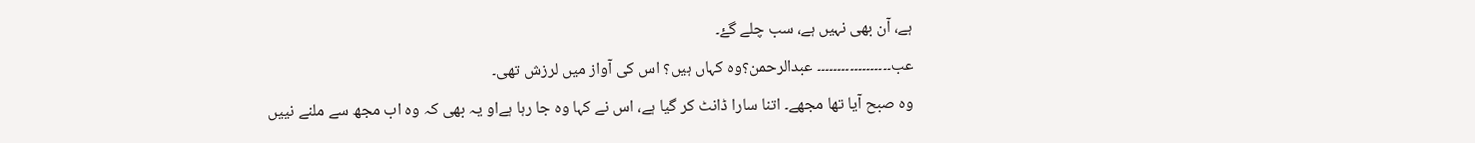ہے، آن بھی نہیں ہے، سب چلے گۓ۔
عب۔۔۔۔۔۔۔۔۔۔۔۔۔۔۔۔۔۔ عبدالرحمن؟وه کہاں ہیں؟ اس کی آواز میں لرزش تهی۔
وہ صبح آیا تها مجهے۔ اتنا سارا ڈانٹ کر گیا ہے، اس نے کہا وه جا رہا ہےاو یہ بهی کہ وہ اب مجھ سے ملنے نییں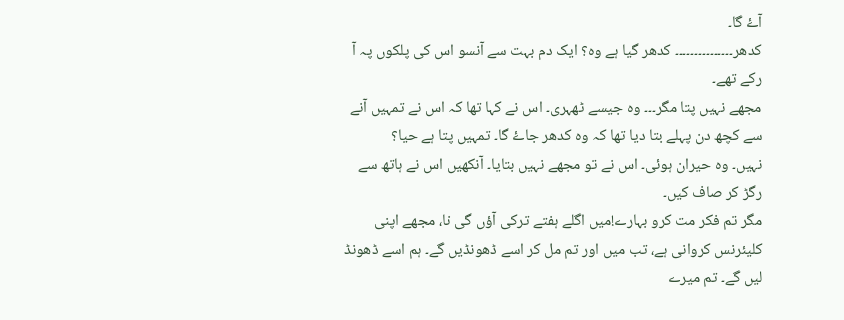آۓ گا۔
کدهر۔۔۔۔۔۔۔۔۔۔۔۔۔۔۔ کدھر گیا ہے وه؟ ایک دم بہت سے آنسو اس کی پلکوں پہ آ رکے تهے۔
مجهے نہیں پتا مگر۔۔۔ وہ جیسے ٹهہری۔ اس نے کہا تها کہ اس نے تمہیں آنے سے کچھ دن پہلے بتا دیا تها کہ وہ کدهر جاۓ گا۔ تمہیں پتا ہے حیا؟
نہیں۔ وہ حیران ہوئی۔ اس نے تو مجھے نہیں بتایا۔ آنکهیں اس نے ہاتھ سے رگڑ کر صاف کیں۔
مگر تم فکر مت کرو بہارے!میں اگلے ہفتے ترکی آؤں گی نا، مجهے اپنی کلیئرنس کروانی ہے، تب میں اور تم مل کر اسے ڈهونڈیں گے۔ ہم اسے ڈهونڈ لیں گے۔ تم میرے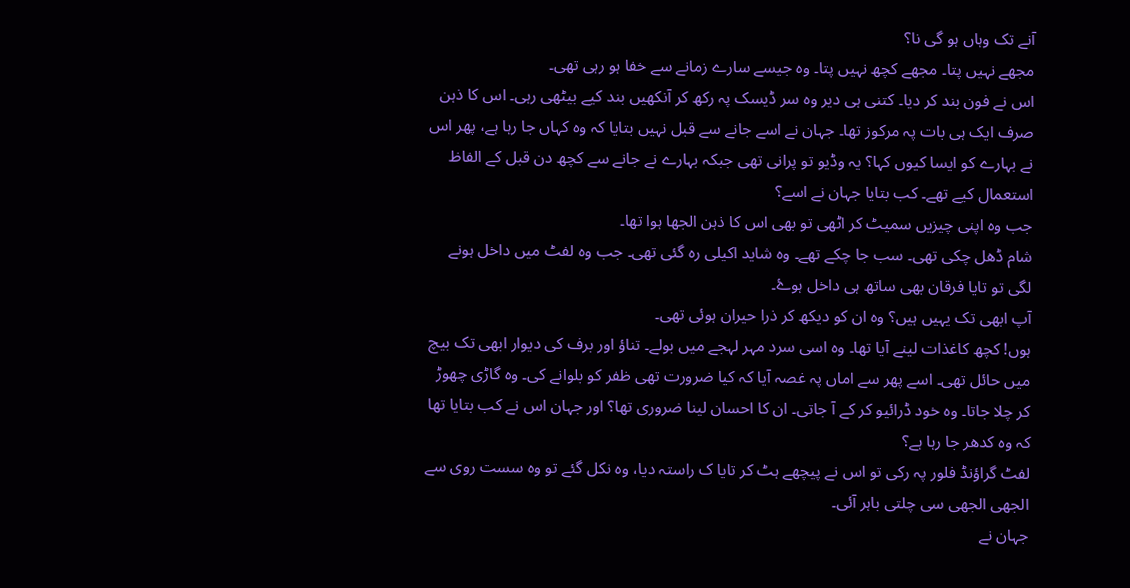آنے تک وہاں ہو گی نا؟
مجهے نہیں پتا۔ مجهے کچھ نہیں پتا۔ وه جیسے سارے زمانے سے خفا ہو رہی تھی۔
اس نے فون بند کر دیا۔ کتنی ہی دیر وہ سر ڈیسک پہ رکھ کر آنکهیں بند کیے بیٹھی رہی۔ اس کا ذہن صرف ایک ہی بات پہ مرکوز تها۔ جہان نے اسے جانے سے قبل نہیں بتایا کہ وہ کہاں جا رہا ہے، پهر اس نے بہارے کو ایسا کیوں کہا؟ یہ وڈیو تو پرانی تهی جبکہ بہارے نے جانے سے کچھ دن قبل کے الفاظ استعمال کیے تهے۔ کب بتایا جہان نے اسے؟
جب وہ اپنی چیزیں سمیٹ کر اٹهی تو بهی اس کا ذہن الجها ہوا تها۔
شام ڈهل چکی تهی۔ سب جا چکے تهے۔ وہ شاید اکیلی ره گئی تهی۔ جب وہ لفٹ میں داخل ہونے لگی تو تایا فرقان بهی ساتھ ہی داخل ہوۓ۔
آپ ابھی تک یہیں ہیں؟ وہ ان کو دیکھ کر ذرا حیران ہوئی تهی۔
ہوں! کچھ کاغذات لینے آیا تها۔ وہ اسی سرد مہر لہجے میں بولے۔ تناؤ اور برف کی دیوار ابهی تک بیچ میں حائل تهی۔ اسے پهر سے اماں پہ غصہ آیا کہ کیا ضرورت تهی ظفر کو بلوانے کی۔ وہ گاڑی چهوڑ کر چلا جاتا۔ وہ خود ڈرائیو کر کے آ جاتی۔ ان کا احسان لینا ضروری تها؟ اور جہان اس نے کب بتایا تها کہ وہ کدهر جا رہا ہے؟
لفٹ گراؤنڈ فلور پہ رکی تو اس نے پیچھے ہٹ کر تایا ک راستہ دیا، وہ نکل گئے تو وہ سست روی سے الجھی الجھی سی چلتی باہر آئی۔
جہان نے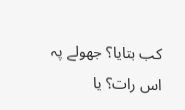کب بتایا؟ جھولے پہ اس رات؟ یا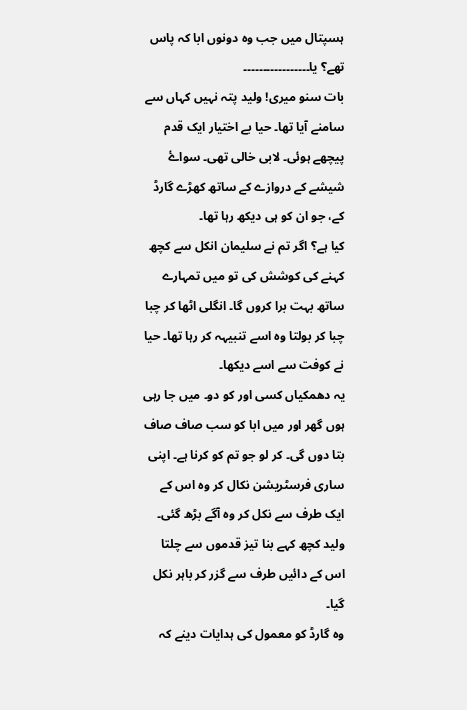ہسپتال میں جب وہ دونوں ابا کہ پاس تھے؟ یا۔۔۔۔۔۔۔۔۔۔۔۔۔۔۔۔۔
بات سنو میری! ولید پتہ نہیں کہاں سے سامنے آیا تھا۔ حیا بے اختیار ایک قدم پیچھے ہوئی۔ لابی خالی تھی۔ سواۓ شیشے کے دروازے کے ساتھ کھڑے گارڈ کے، جو ان کو ہی دیکھ رہا تھا۔
کیا ہے؟ اگر تم نے سلیمان انکل سے کچھ کہنے کی کوشش کی تو میں تمہارے ساتھ بہت برا کروں گا۔ انگلی اٹھا کر چبا چبا کر بولتا وہ اسے تنبیہہ کر رہا تھا۔ حیا نے کوفت سے اسے دیکھا۔
یہ دھمکیاں کسی اور کو دو۔ میں جا رہی ہوں گھر اور میں ابا کو سب صاف صاف بتا دوں گی۔ کر لو جو تم کو کرنا ہے۔ اپنی ساری فرسٹریشن نکال کر وہ اس کے ایک طرف سے نکل کر وہ آگے بڑھ گئی۔ ولید کچھ کہے بنا تیز قدموں سے چلتا اس کے دائیں طرف سے گزر کر باہر نکل گیا۔
وہ گارڈ کو معمول کی ہدایات دینے کہ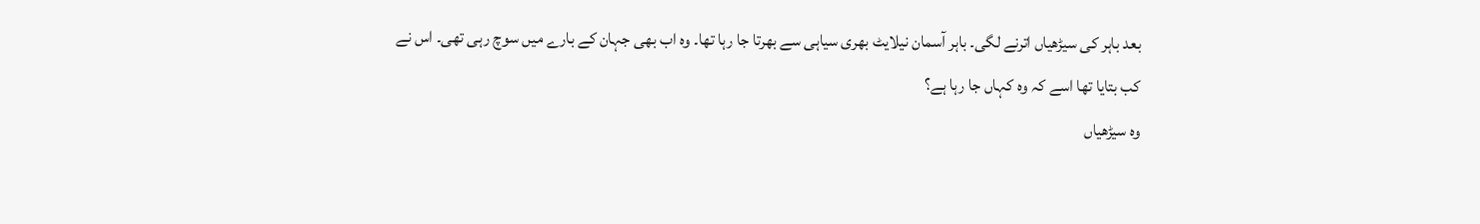بعد باہر کی سیڑھیاں اترنے لگی۔ باہر آسمان نیلایٹ بھری سیاہی سے بھرتا جا رہا تھا۔ وہ اب بھی جہان کے بارے میں سوچ رہی تھی۔ اس نے کب بتایا تھا اسے کہ وہ کہاں جا رہا ہے؟
وہ سیڑھیاں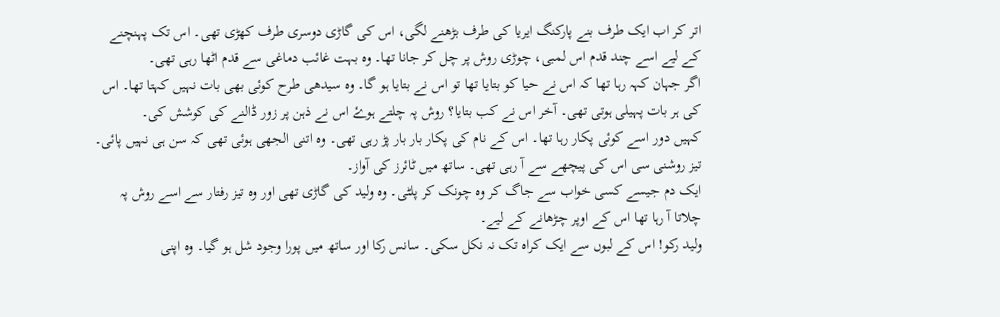اتر کر اب ایک طرف بنے پارکنگ ایریا کی طرف بڑھنے لگی، اس کی گاڑی دوسری طرف کھڑی تھی۔ اس تک پہنچنے کے لیے اسے چند قدم اس لمبی، چوڑی روش پر چل کر جانا تھا۔ وہ بہت غائب دماغی سے قدم اٹھا رہی تھی۔
اگر جہان کہہ رہا تھا کہ اس نے حیا کو بتایا تھا تو اس نے بتایا ہو گا۔ وہ سیدھی طرح کوئی بھی بات نہیں کہتا تھا۔ اس کی ہر بات پہیلی ہوتی تھی۔ آخر اس نے کب بتایا؟ روش پہ چلتے ہوۓ اس نے ذہن پر زور ڈالنے کی کوشش کی۔
کہیں دور اسے کوئی پکار رہا تھا۔ اس کے نام کی پکار بار بار پڑ رہی تھی۔ وہ اتنی الجھی ہوئی تھی کہ سن ہی نہیں پائی۔ تیز روشنی سی اس کی پیچھے سے آ رہی تھی۔ ساتھ میں ٹائرز کی آواز۔
ایک دم جیسے کسی خواب سے جاگ کر وہ چونک کر پلٹی۔ وہ ولید کی گاڑی تھی اور وہ تیز رفتار سے اسے روش پہ چلاتا آ رہا تھا اس کے اوپر چڑھانے کے لیے۔
ولید رکو! اس کے لبوں سے ایک کراہ تک نہ نکل سکی۔ سانس رکا اور ساتھ میں پورا وجود شل ہو گیا۔ وہ اپنی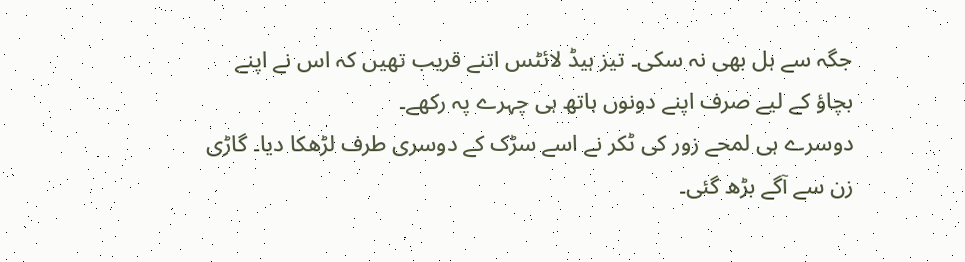جگہ سے ہل بھی نہ سکی۔ تیز ہیڈ لائٹس اتنے قریب تھیں کہ اس نے اپنے بچاؤ کے لیے صرف اپنے دونوں ہاتھ ہی چہرے پہ رکھے۔
دوسرے ہی لمحے زور کی ٹکر نے اسے سڑک کے دوسری طرف لڑھکا دیا۔ گاڑی زن سے آگے بڑھ گئی۔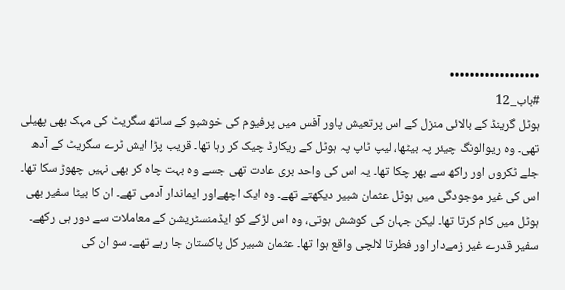••••••••••••••••••
#باب_12
ہوٹل گرینڈ کے بالائی منزل کے اس پرتعیش پاور آفس میں پرفیوم کی خوشبو کے ساتھ سگریٹ کی مہک بھی پھیلی تھی۔ وہ ریوالونگ چیئر پہ بیٹھا، لیپ ٹاپ پہ ہوٹل کے ریکارڈ چیک کر رہا تھا۔ قریب پڑا ایش ٹرے سگریٹ کے آدھ جلے ٹکروں اور راکھ سے بھر چکا تھا۔ یہ اس کی واحد بری عادت تھی جسے وہ بہت چاہ کر بھی نہیں چھوڑ سکا تھا۔
اس کی غیر موجودگی میں ہوٹل عثمان شبیر دیکھتے تھے۔ وہ ایک اچھےاور ایماندار آدمی تھے۔ ان کا بیٹا سفیر بھی ہوٹل میں کام کرتا تھا۔ لیکن جہان کی کوشش ہوتی، وہ اس لڑکے کو ایڈمنسٹریشن کے معاملات سے دور ہی رکھے۔ سفیر قدرے غیر زمےدار اور فطرتا لالچی واقع ہوا تھا۔ عثمان شبیر کل پاکستان جا رہے تھے۔ سو ان کی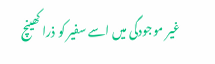غیر موجودگی میں اسے سفیر کو ذرا کھینچ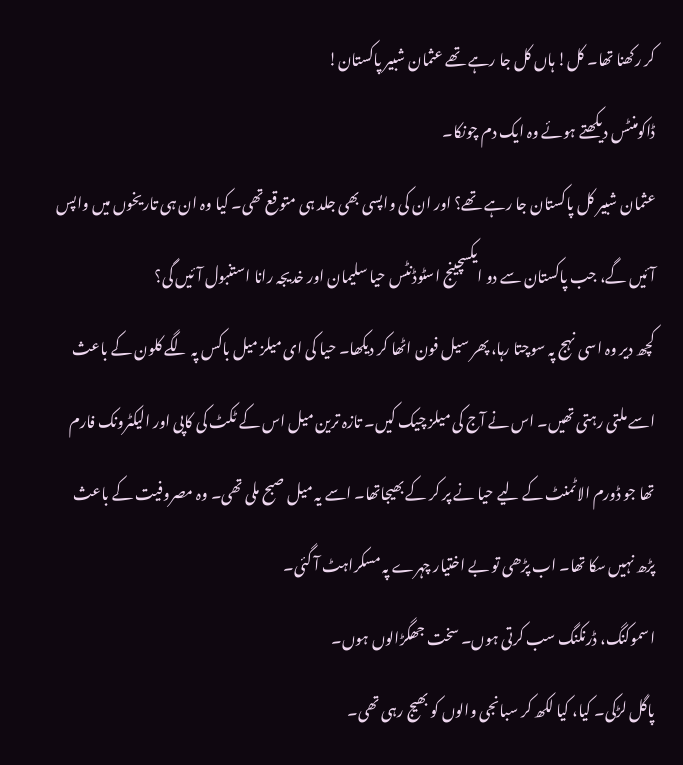کر رکھنا تھا۔ کل! ہاں کل جا رہے تھے عثمان شبیر پاکستان!
ڈاکومنٹس دیکھتے ہوئے وہ ایک دم چونکا۔
عثمان شبیر کل پاکستان جا رہے تھے؟ اور ان کی واپسی بھی جلد ہی متوقع تھی۔ کیا وہ ان ہی تاریخوں میں واپس آئیں گے، جب پاکستان سے دو ایکسچینج اسٹوڈنٹس حیا سلیمان اور خدیجہ رانا استنبول آئیں گی؟
کچھ دیر وہ اسی نہج پہ سوچتا رہا، پھر سیل فون اٹھا کر دیکھا۔ حیا کی ای میلز میل باکس پہ لگے کلون کے باعث اسے ملتی رہتی تھیں۔ اس نے آج کی میلز چیک کیں۔ تازہ ترین میل اس کے ٹکٹ کی کاپی اور الیکٹرونک فارم تھا جو ڈورم الاٹمنٹ کے لیے حیا نے پر کر کے بھیجاتھا۔ اسے یہ میل صبح ملی تھی۔ وہ مصروفیت کے باعث پڑھ نہیں سکا تھا۔ اب پڑھی تو بے اختیار چہرے پہ مسکراہٹ آ گئی۔
اسموکنگ، ڈرنکنگ سب کرتی ہوں۔ سخت جھگڑالوں ہوں۔
پاگل لڑکی۔ کیا، کیا لکھ کر سبانجی والوں کو بھیج رہی تھی۔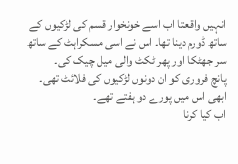انہیں واقعتا اب اسے خونخوار قسم کی لڑکیوں کے ساتھ ڈورم دینا تھا۔ اس نے اسی مسکراہٹ کے ساتھ سر جھٹکا اور پھر ٹکٹ والی میل چیک کی۔
پانچ فروری کو ان دونوں لڑکیوں کی فلائٹ تھی۔ ابھی اس میں پورے دو ہفتے تھے۔
اب کیا کرنا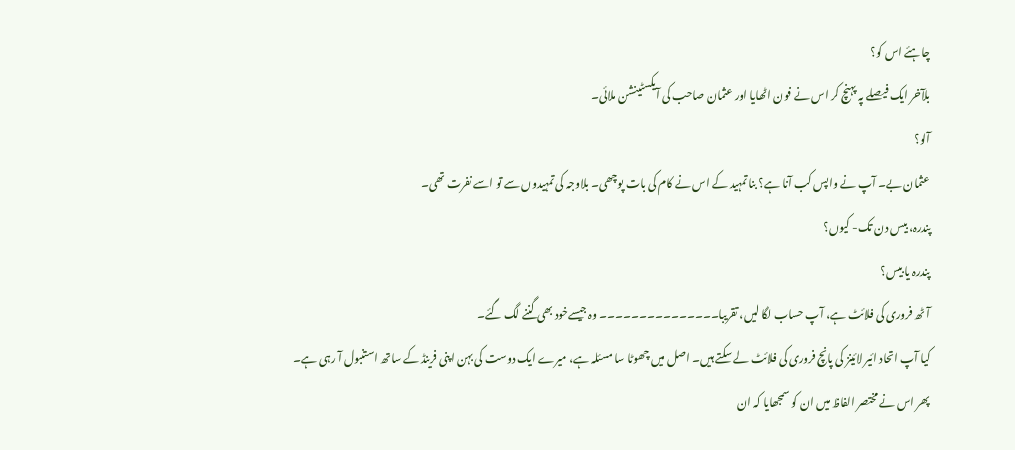چاہئے اس کو؟
بلآخر ایک فیصلے پہ پہنچ کر اس نے فون اٹھایا اور عثمان صاحب کی آیکسٹینشن ملائی۔
آلو؟
عثمان بے۔ آپ نے واپس کب آنا ہے؟ بنا تمہید کے اس نے کام کی بات پوچھی۔ بلاوجہ کی تمہیدوں سے تو اسے نفرت تھی۔
پندرہ، بیس دن تک- کیوں؟
پندرہ یا بیس؟
آٹھ فروری کی فلائٹ ہے، آپ حساب لگا لیں، تقریبا۔۔۔۔۔۔۔۔۔۔۔۔۔۔۔ وہ جیسےخود بھی گننے لگ گئے۔
کیا آپ اتحاد ائیر لائینز کی پانچ فروری کی فلائٹ لے سکتے ہیں۔ اصل میں چھوٹا سا مسئلہ ہے، میرے ایک دوست کی بہن اپنی فرینڈ کے ساتھ استنبول آ رہی ہے۔
پھر اس نے مختصر الفاظ میں ان کو سمجھایا کہ ان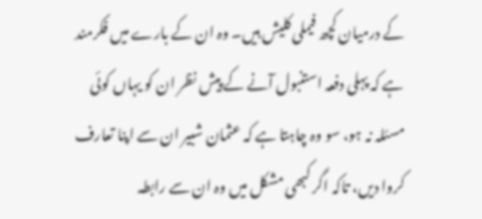کے درمیان کچھ فیملی کلیش ہیں۔ وہ ان کے بارے میں فکرمند ہے کہ پہلی دفعہ استنبول آنے کے پیش نظر ان کو یہاں کوئی مسئلہ نہ ہو، سو وہ چاہتا ہے کہ عثمان شبیر ان سے اپنا تعارف کروا دیں، تاکہ اگر کبھی مشکل میں وہ ان سے رابطہ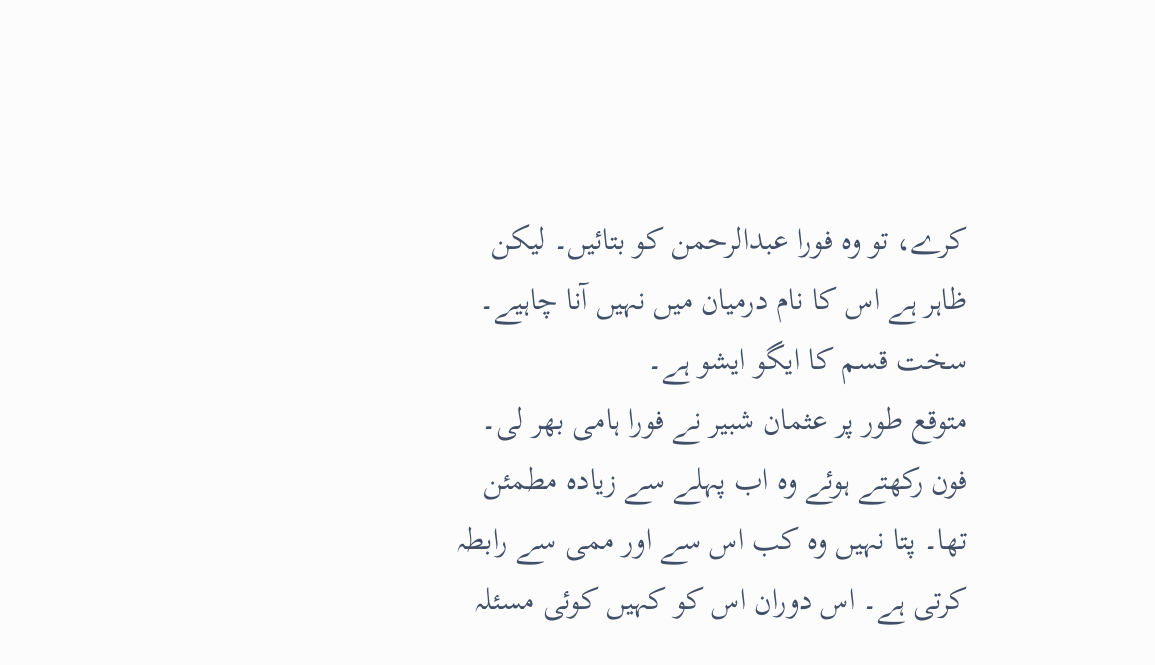کرے، تو وہ فورا عبدالرحمن کو بتائیں۔ لیکن ظاہر ہے اس کا نام درمیان میں نہیں آنا چاہیے۔ سخت قسم کا ایگو ایشو ہے۔
متوقع طور پر عثمان شبیر نے فورا ہامی بھر لی۔
فون رکھتے ہوئے وہ اب پہلے سے زیادہ مطمئن تھا۔ پتا نہیں وہ کب اس سے اور ممی سے رابطہ کرتی ہے۔ اس دوران اس کو کہیں کوئی مسئلہ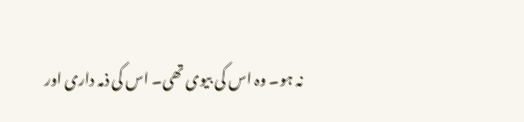نہ ہو۔ وہ اس کی بیوی تھی۔ اس کی ذمہ داری اور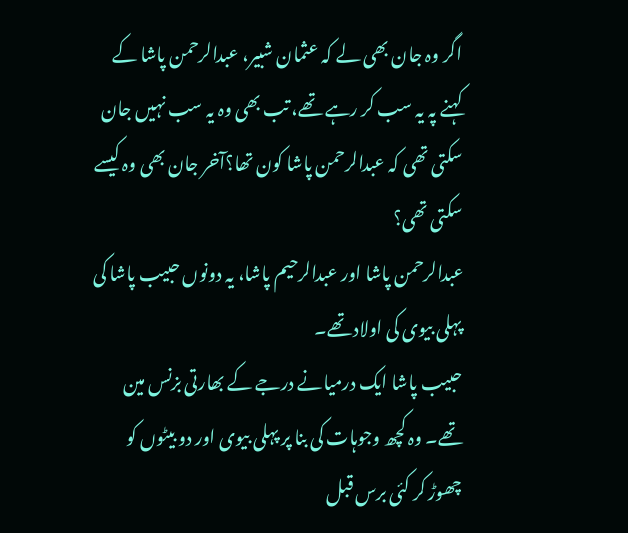اگر وہ جان بھی لے کہ عثمان شبیر، عبدالرحمن پاشا کے کہنے پہ یہ سب کر رہے تھے، تب بھی وہ یہ سب نہیں جان سکتی تھی کہ عبدالرحمن پاشا کون تھا؟آخر جان بھی وہ کیسے سکتی تھی؟
عبدالرحمن پاشا اور عبدالرحیم پاشا، یہ دونوں حبیب پاشا کی پہلی بیوی کی اولاد تھے۔
حبیب پاشا ایک درمیانے درجے کے بھارتی بزنس مین تھے۔ وہ کچھ وجوہات کی بنا پر پہلی بیوی اور دو بیٹوں کو چھوڑ کر کئی برس قبل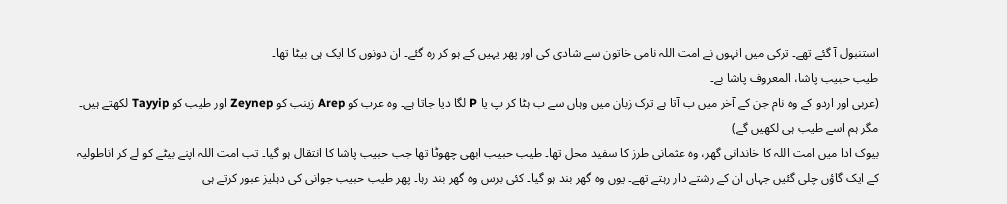استنبول آ گئے تھے۔ ترکی میں انہوں نے امت اللہ نامی خاتون سے شادی کی اور پھر یہیں کے ہو کر رہ گئے۔ ان دونوں کا ایک ہی بیٹا تھا۔
طیب حبیب پاشا، المعروف پاشا بے۔
(عربی اور اردو کے وہ نام جن کے آخر میں ب آتا ہے ترک زبان میں وہاں سے ب ہٹا کر پ یا P لگا دیا جاتا ہے۔ وہ عرب کو Arep زینب کو Zeynep اور طیب کو Tayyip لکھتے ہیں۔ مگر ہم اسے طیب ہی لکھیں گے)
بیوک ادا میں امت اللہ کا خاندانی گھر، وہ عثمانی طرز کا سفید محل تھا۔ طیب حبیب ابھی چھوٹا تھا جب حبیب پاشا کا انتقال ہو گیا۔ تب امت اللہ اپنے بیٹے کو لے کر اناطولیہ کے ایک گاؤں چلی گئیں جہاں ان کے رشتے دار رہتے تھے۔ یوں وہ گھر بند ہو گیا۔ کئی برس وہ گھر بند رہا۔ پھر طیب حبیب جوانی کی دہلیز عبور کرتے ہی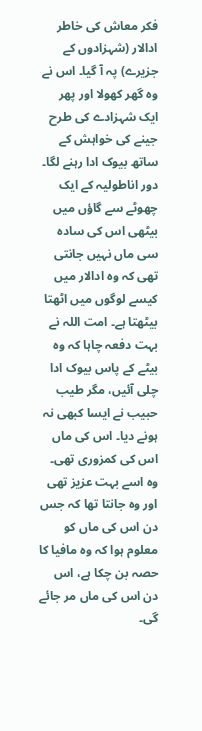فکر معاش کی خاطر ادالار (شہزادوں کے جزیرے) پہ آ گیا۔ اس نے وہ گھر کھولا اور پھر ایک شہزادے کی طرح جینے کی خواہش کے ساتھ بیوک ادا رہنے لگا۔
دور اناطولیہ کے ایک چھوٹے سے گاؤں میں بیٹھی اس کی سادہ سی ماں نہیں جانتی تھی کہ وہ ادالار میں کیسے لوگوں میں اٹھتا بیٹھتا ہے۔ امت اللہ نے بہت دفعہ چاہا کہ وہ بیٹے کے پاس بیوک ادا چلی آئیں، مگر طیب حبیب نے ایسا کبھی نہ ہونے دیا۔ اس کی ماں اس کی کمزوری تھی۔ وہ اسے بہت عزیز تھی اور وہ جانتا تھا کہ جس دن اس کی ماں کو معلوم ہوا کہ وہ مافیا کا حصہ بن چکا ہے، اس دن اس کی ماں مر جائے گی۔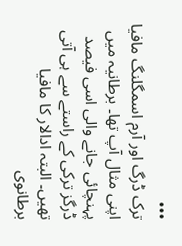•••
ترک ڈرگ اور آرم اسمگلنگ مافیا اپنی مثال آپ تھا۔ برطانیہ میں پہنچائی جانے والی اسی فیصد ڈرگز ترکی کے راستے سے ہی آتی تھیں۔ البتہ ادالار کا مافیا برطانوی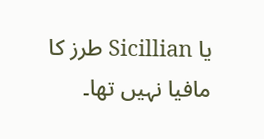یا Sicillian طرز کا مافیا نہیں تھا۔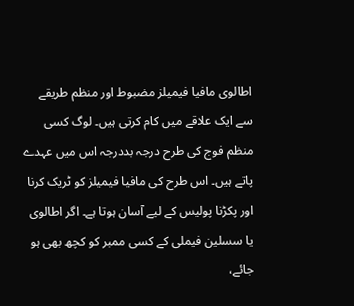اطالوی مافیا فیمیلز مضبوط اور منظم طریقے سے ایک علاقے میں کام کرتی ہیں۔ لوگ کسی منظم فوج کی طرح درجہ بددرجہ اس میں عہدے پاتے ہیں۔ اس طرح کی مافیا فیمیلز کو ٹریک کرنا اور پکڑنا پولیس کے لیے آسان ہوتا ہے۔ اگر اطالوی یا سسلین فیملی کے کسی ممبر کو کچھ بھی ہو جائے،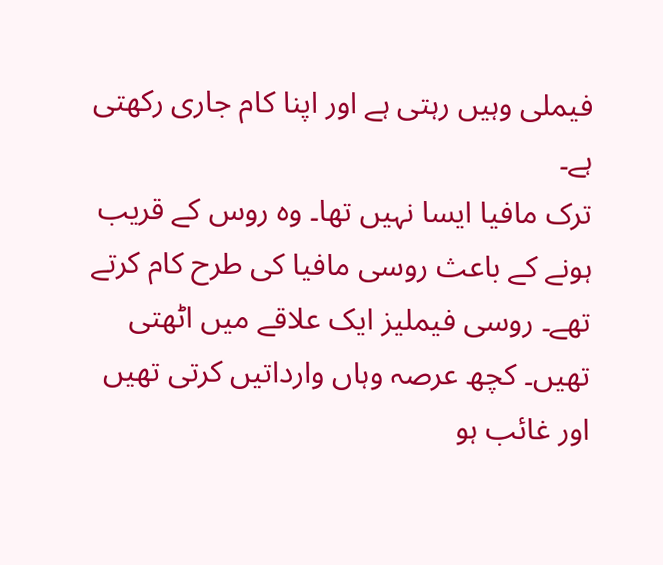فیملی وہیں رہتی ہے اور اپنا کام جاری رکھتی ہے۔
ترک مافیا ایسا نہیں تھا۔ وہ روس کے قریب ہونے کے باعث روسی مافیا کی طرح کام کرتے تھے۔ روسی فیملیز ایک علاقے میں اٹھتی تھیں۔ کچھ عرصہ وہاں وارداتیں کرتی تھیں اور غائب ہو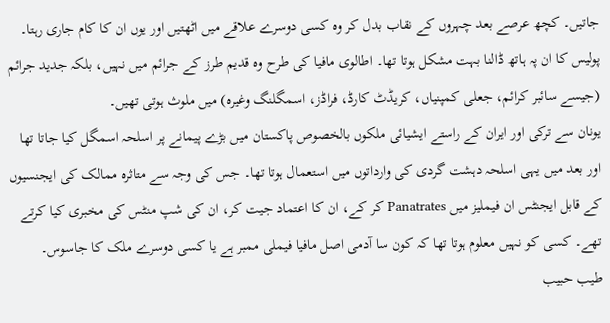جاتیں۔ کچھ عرصے بعد چہروں کے نقاب بدل کر وہ کسی دوسرے علاقے میں اٹھتیں اور یوں ان کا کام جاری رہتا۔ پولیس کا ان پہ ہاتھ ڈالنا بہت مشکل ہوتا تھا۔ اطالوی مافیا کی طرح وہ قدیم طرز کے جرائم میں نہیں، بلکہ جدید جرائم (جیسے سائبر کرائم، جعلی کمپنیاں، کریڈٹ کارڈ، فراڈز، اسمگلنگ وغیرہ) میں ملوث ہوتی تھیں۔
یونان سے ترکی اور ایران کے راستے ایشیائی ملکوں بالخصوص پاکستان میں بڑے پیمانے پر اسلحہ اسمگل کیا جاتا تھا اور بعد میں یہی اسلحہ دہشت گردی کی وارداتوں میں استعمال ہوتا تھا۔ جس کی وجہ سے متاثرہ ممالک کی ایجنسیوں کے قابل ایجنٹس ان فیملیز میں Panatrates کر کے، ان کا اعتماد جیت کر، ان کی شپ منٹس کی مخبری کیا کرتے تھے۔ کسی کو نہیں معلوم ہوتا تھا کہ کون سا آدمی اصل مافیا فیملی ممبر ہے یا کسی دوسرے ملک کا جاسوس۔
طیب حبیب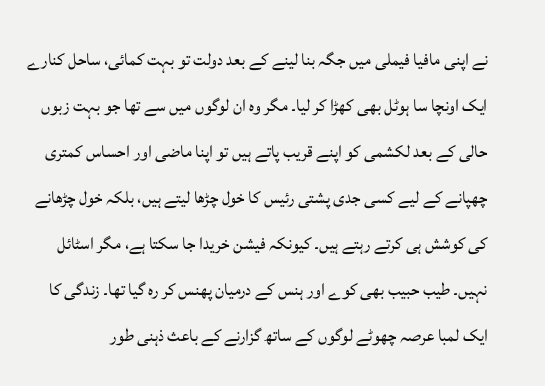نے اپنی مافیا فیملی میں جگہ بنا لینے کے بعد دولت تو بہت کمائی، ساحل کنارے ایک اونچا سا ہوٹل بھی کھڑا کر لیا۔ مگر وہ ان لوگوں میں سے تھا جو بہت زبوں حالی کے بعد لکشمی کو اپنے قریب پاتے ہیں تو اپنا ماضی اور احساس کمتری چھپانے کے لیے کسی جدی پشتی رئیس کا خول چڑھا لیتے ہیں، بلکہ خول چڑھانے کی کوشش ہی کرتے رہتے ہیں۔ کیونکہ فیشن خریدا جا سکتا ہے، مگر اسٹائل نہیں۔ طیب حبیب بھی کوے اور ہنس کے درمیان پھنس کر رہ گیا تھا۔ زندگی کا ایک لمبا عرصہ چھوٹے لوگوں کے ساتھ گزارنے کے باعث ذہنی طور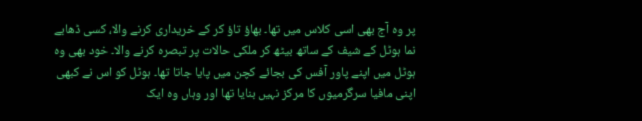پر وہ آج بھی اسی کلاس میں تھا۔ بھاؤ تاؤ کر کے خریداری کرنے والا، کسی ڈھابے نما ہوٹل کے شیف کے ساتھ بیٹھ کر ملکی حالات پر تبصرہ کرنے والا۔ خود بھی وہ ہوٹل میں اپنے پاور آفس کی بجائے کچن میں پایا جاتا تھا۔ ہوٹل کو اس نے کبھی اپنی مافیا سرگرمیوں کا مرکز نہیں بنایا تھا اور وہاں وہ ایک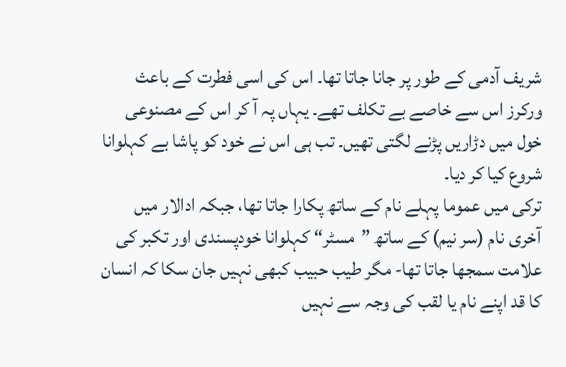شریف آدمی کے طور پر جانا جاتا تھا۔ اس کی اسی فطرت کے باعث ورکرز اس سے خاصے بے تکلف تھے۔ یہاں پہ آ کر اس کے مصنوعی خول میں دڑاریں پڑنے لگتی تھیں۔ تب ہی اس نے خود کو پاشا بے کہلوانا شروع کیا کر دیا۔
ترکی میں عموما پہلے نام کے ساتھ پکارا جاتا تھا، جبکہ ادالار میں آخری نام (سر نیم) کے ساتھ ”مسٹر“ کہلوانا خودپسندی اور تکبر کی علامت سمجھا جاتا تھا- مگر طیب حبیب کبھی نہیں جان سکا کہ انسان کا قد اپنے نام یا لقب کی وجہ سے نہیں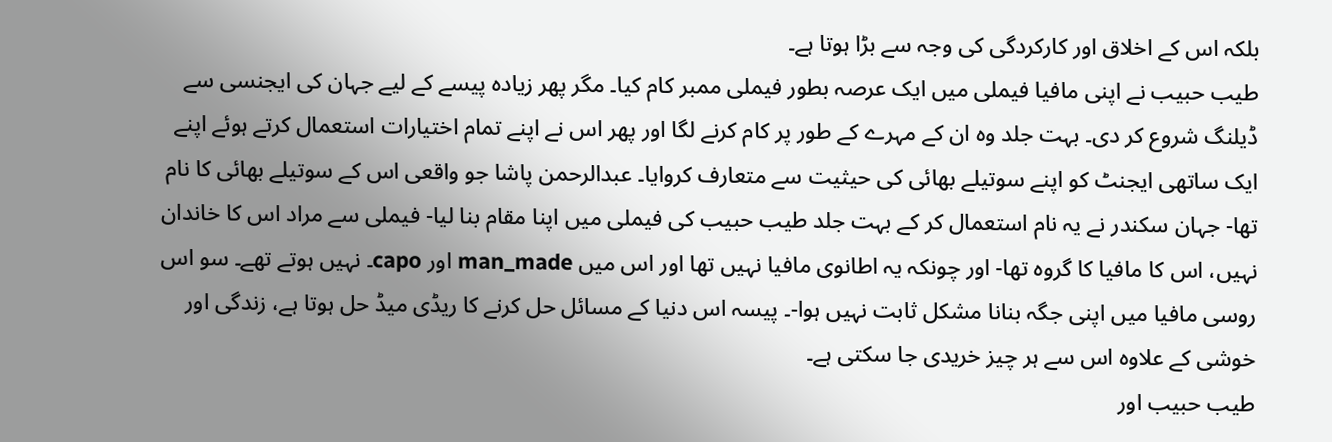بلکہ اس کے اخلاق اور کارکردگی کی وجہ سے بڑا ہوتا ہے۔
طیب حبیب نے اپنی مافیا فیملی میں ایک عرصہ بطور فیملی ممبر کام کیا۔ مگر پھر زیاده پیسے کے لیے جہان کی ایجنسی سے ڈیلنگ شروع کر دی۔ بہت جلد وه ان کے مہرے کے طور پر کام کرنے لگا اور پھر اس نے اپنے تمام اختیارات استعمال کرتے ہوئے اپنے ایک ساتھی ایجنٹ کو اپنے سوتیلے بھائی کی حیثیت سے متعارف کروایا۔ عبدالرحمن پاشا جو واقعی اس کے سوتیلے بھائی کا نام تھا- جہان سکندر نے یہ نام استعمال کر کے بہت جلد طیب حبیب کی فیملی میں اپنا مقام بنا لیا- فیملی سے مراد اس کا خاندان نہیں، اس کا مافیا کا گروه تھا- اور چونکہ یہ اطانوی مافیا نہیں تھا اور اس میں man_made اور capo۔ نہیں ہوتے تھے۔ سو اس روسی مافیا میں اپنی جگہ بنانا مشکل ثابت نہیں ہوا-۔ پیسہ اس دنیا کے مسائل حل کرنے کا ریڈی میڈ حل ہوتا ہے، زندگی اور خوشی کے علاوه اس سے ہر چیز خریدی جا سکتی ہے۔
طیب حبیب اور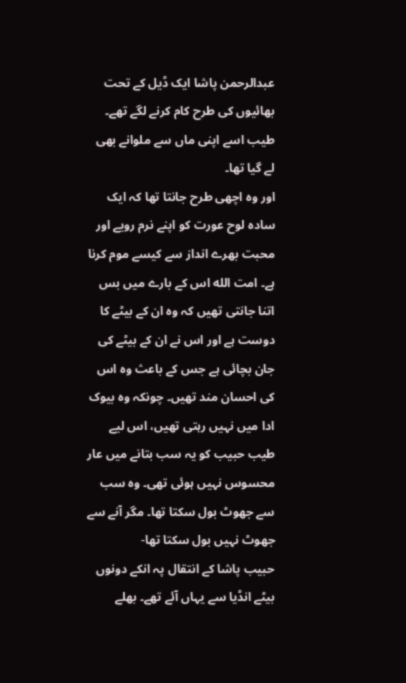عبدالرحمن پاشا ایک ڈیل کے تحت بھائیوں کی طرح کام کرنے لگے تھے۔ طیب اسے اپنی ماں سے ملوانے بھی لے گیا تھا۔
اور وه اچھی طرح جانتا تھا کہ ایک ساده لوح عورت کو اپنے نرم رویے اور محبت بھرے انداز سے کیسے موم کرنا ہے۔ امت الله اس کے بارے میں بس اتنا جانتی تھیں کہ وه ان کے بیٹے کا دوست ہے اور اس نے ان کے بیٹے کی جان بچائی ہے جس کے باعث وه اس کی احسان مند تھیں۔ چونکہ وه بیوک ادا میں نہیں رہتی تھیں، اس لیے طیب حبیب کو یہ سب بتانے میں عار محسوس نہیں ہوئی تھی۔ وه سب سے جھوٹ بول سکتا تھا۔ مگر آنے سے جھوٹ نہیں بول سکتا تھا-
حبیب پاشا کے انتقال پہ انکے دونوں بیٹے انڈیا سے یہاں آئے تھے۔ بھلے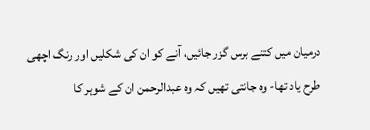درمیان میں کتنے برس گزر جائیں، آنے کو ان کی شکلیں اور رنگ اچھی طرح یاد تھا- وه جانتی تھیں کہ وه عبدالرحمن ان کے شوہر کا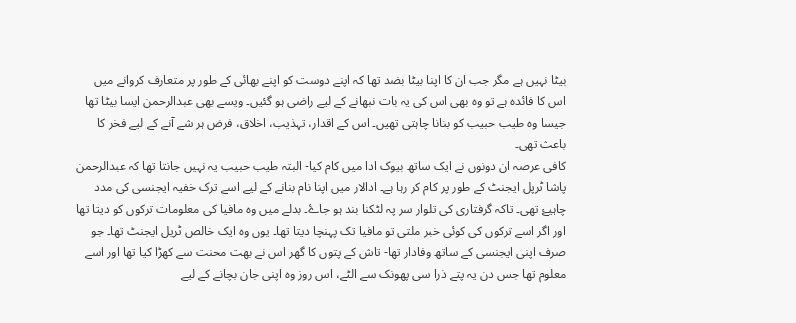بیٹا نہیں ہے مگر جب ان کا اپنا بیٹا بضد تھا کہ اپنے دوست کو اپنے بھائی کے طور پر متعارف کروانے میں اس کا فائده ہے تو وه بھی اس کی یہ بات نبھانے کے لیے راضی ہو گئیں۔ ویسے بھی عبدالرحمن ایسا بیٹا تھا جیسا وه طیب حبیب کو بنانا چاہتی تھیں۔ اس کے اقدار، تہذیب، اخلاق، فرض ہر شے آنے کے لیے فخر کا باعث تھی۔
کافی عرصہ ان دونوں نے ایک ساتھ بیوک ادا میں کام کیا- البتہ طیب حبیب یہ نہیں جانتا تھا کہ عبدالرحمن پاشا ٹرپل ایجنٹ کے طور پر کام کر رہا ہے۔ ادالار میں اپنا نام بنانے کے لیے اسے ترک خفیہ ایجنسی کی مدد چاہیۓ تھی۔ تاکہ گرفتاری کی تلوار سر پہ لٹکنا بند ہو جاۓ۔ بدلے میں وه مافیا کی معلومات ترکوں کو دیتا تھا اور اگر اسے ترکوں کی کوئی خبر ملتی تو مافیا تک پہنچا دیتا تھا۔ یوں وه ایک خالص ٹریل ایجنٹ تھا۔ جو صرف اپنی ایجنسی کے ساتھ وفادار تھا- تاش کے پتوں کا گھر اس نے بھت محنت سے کھڑا کیا تھا اور اسے معلوم تھا جس دن یہ پتے ذرا سی پھونک سے الٹے، اس روز وه اپنی جان بچانے کے لیے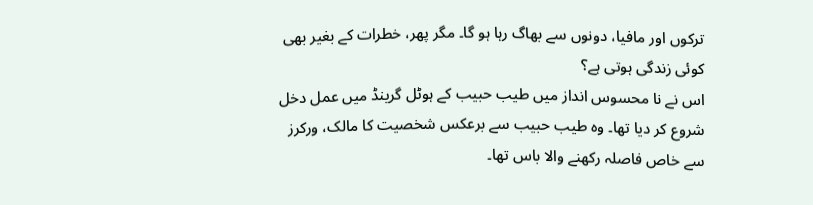ترکوں اور مافیا، دونوں سے بھاگ رہا ہو گا۔ مگر پھر، خطرات کے بغیر بھی کوئی زندگی ہوتی ہے؟
اس نے نا محسوس انداز میں طیب حبیب کے ہوٹل گرینڈ میں عمل دخل شروع کر دیا تھا۔ وه طیب حبیب سے برعکس شخصیت کا مالک، ورکرز سے خاص فاصلہ رکھنے والا باس تھا۔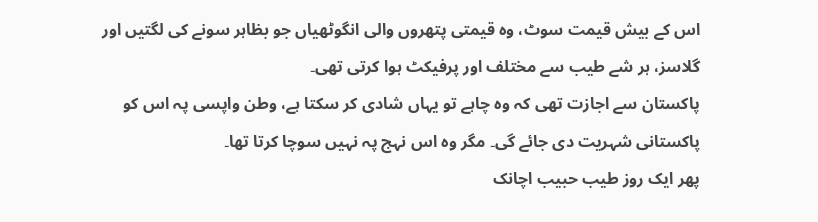اس کے بیش قیمت سوٹ، وه قیمتی پتھروں والی انگوٹھیاں جو بظاہر سونے کی لگتیں اور گلاسز، ہر شے طیب سے مختلف اور پرفیکٹ ہوا کرتی تھی۔
پاکستان سے اجازت تھی کہ وه چاہے تو یہاں شادی کر سکتا ہے، وطن واپسی پہ اس کو پاکستانی شہریت دی جائے گی۔ مگر وه اس نہج پہ نہیں سوچا کرتا تھا۔
پھر ایک روز طیب حبیب اچانک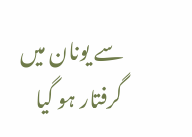سے یونان میں گرفتار ہو گیا